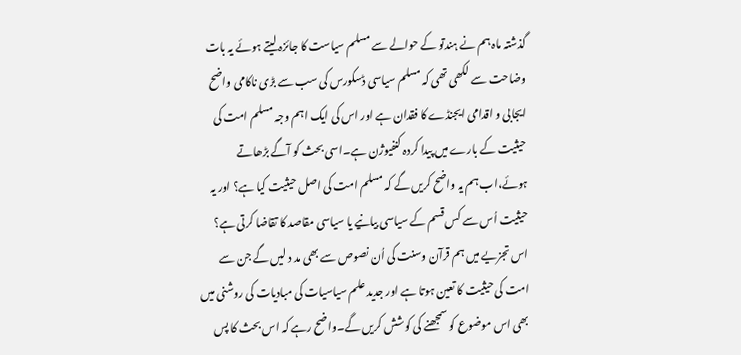گذشتہ ماہ ہم نے ہندتو کے حوالے سے مسلم سیاست کا جائزہ لیتے ہوئے یہ بات وضاحت سے لکھی تھی کہ مسلم سیاسی ڈسکورس کی سب سے بڑی ناکامی واضح ایجابی و اقدامی ایجنڈے کا فقدان ہے اور اس کی ایک اہم وجہ مسلم امت کی حیثیت کے بارے میں پیدا کردہ کنفیوژن ہے۔اسی بحث کو آگے بڑھاتے ہوئے،اب ہم یہ واضح کریں گے کہ مسلم امت کی اصل حیثیت کیا ہے؟ اور یہ حیثیت اُس سے کس قسم کے سیاسی بیانیے یا سیاسی مقاصد کا تقاضا کرتی ہے؟ اس تجزیے میں ہم قرآن وسنت کی اُن نصوص سے بھی مد د لیں گے جن سے امت کی حیثیت کا تعین ہوتا ہے اور جدید علم سیاسیات کی مبادیات کی روشنی میں بھی اس موضوع کو سمجھنے کی کوشش کریں گے۔واضح رہے کہ اس بحث کا پس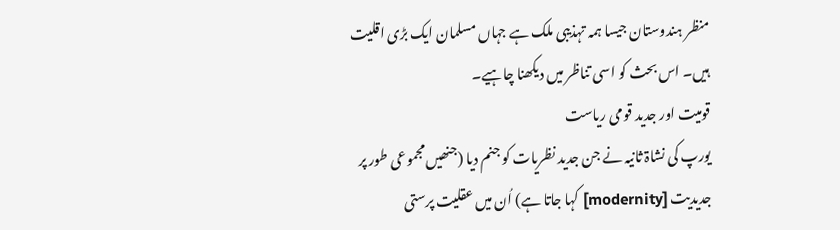منظر ہندوستان جیسا ہمہ تہذیبی ملک ہے جہاں مسلمان ایک بڑی اقلیت ہیں۔ اس بحث کو اسی تناظر میں دیکھنا چاہیے۔
قومیت اور جدید قومی ریاست
یورپ کی نشاۃ ثانیہ نے جن جدید نظریات کو جنم دیا (جنھیں مجموعی طور پر جدیدیت [modernity] کہا جاتا ہے) اُن میں عقلیت پرستی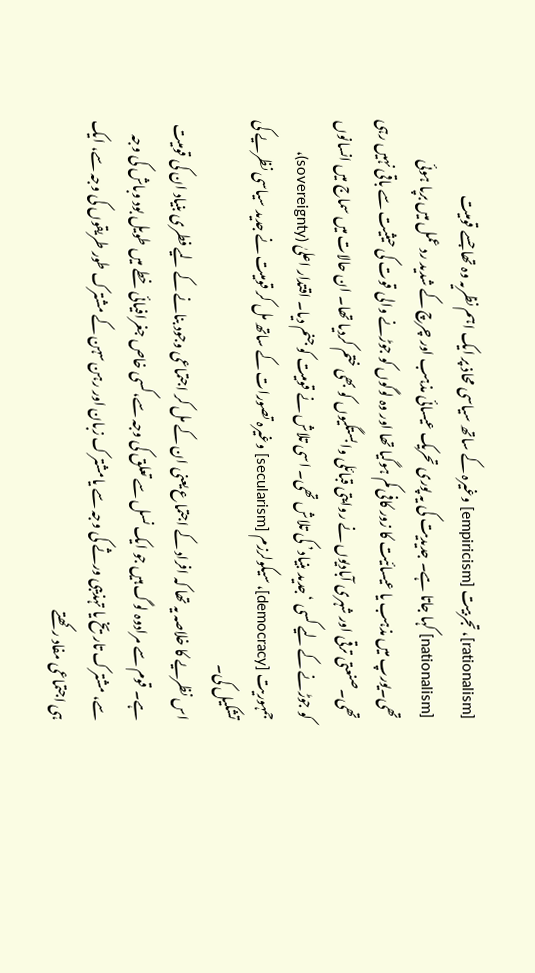[rationalism]، تجربیت [empiricism] وغیرہ کے ساتھ سیاسی محاذ پر ایک اہم نظریہ وہ تھا جسے قومیت [nationalism] کہا جاتا ہے۔ جدیدیت کی یہ پوری تحریک عیسائی مذہب اور چرچ کے شدید رد عمل میں برپا ہوئی تھی۔یورپ میں مذہب یا عیسائیت کا زور کافی کم ہوگیا تھا اور وہ لوگوں کو جوڑنے والی قوت کی حیثیت سے باقی نہیں رہی تھی۔صنعتی ترقی اور شہری آبادیوں نے روایتی قبائلی وابستگیوں کو بھی ختم کردیا تھا۔ ان حالات میں سماج میں انسانوں کو جوڑنے کے لیے کسی ‘جدید بنیاد’ کی تلاش تھی۔ اسی تلاش نے قومیت کو جنم دیا۔ اقتدار اعلیٰ (sovereignty)، جمہوریت [democracy]، سیکولرزم [secularism] وغیرہ تصورات کے ساتھ مل کر قومیت نے جدید سیاسی نظریے کی تشکیل کی۔
اس نظریے کا خلاصہ یہ تھا کہ افراد کے اجتماع یعنی ان کے مل کر اجتماعی وجود بنانے کے لیے فطری بنیاد ان کی قومیت ہے۔ قوم سے مرادوہ لوگ ہیں جو ایک نسل سے تعلق کی وجہ سے،کسی خاص جغرافیائی خطے میں طویل بود وباش کی وجہ سے، مشترک تاریخ یا تہذیبی ورثے کی وجہ سے یامشترک زبان اور رہن سہن کے مشترک طور طریقوں کی وجہ سے، ایک ہی اجتماعی مفاد رکھتے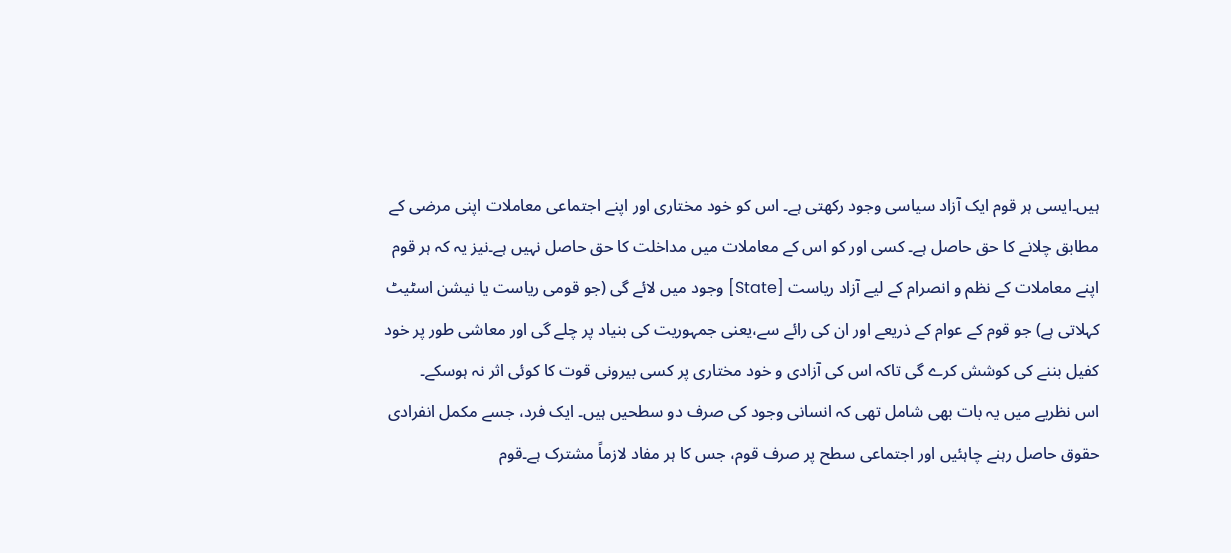ہیں۔ایسی ہر قوم ایک آزاد سیاسی وجود رکھتی ہے۔ اس کو خود مختاری اور اپنے اجتماعی معاملات اپنی مرضی کے مطابق چلانے کا حق حاصل ہے۔ کسی اور کو اس کے معاملات میں مداخلت کا حق حاصل نہیں ہے۔نیز یہ کہ ہر قوم اپنے معاملات کے نظم و انصرام کے لیے آزاد ریاست [State] وجود میں لائے گی (جو قومی ریاست یا نیشن اسٹیٹ کہلاتی ہے) جو قوم کے عوام کے ذریعے اور ان کی رائے سے،یعنی جمہوریت کی بنیاد پر چلے گی اور معاشی طور پر خود کفیل بننے کی کوشش کرے گی تاکہ اس کی آزادی و خود مختاری پر کسی بیرونی قوت کا کوئی اثر نہ ہوسکے۔
اس نظریے میں یہ بات بھی شامل تھی کہ انسانی وجود کی صرف دو سطحیں ہیں۔ ایک فرد، جسے مکمل انفرادی حقوق حاصل رہنے چاہئیں اور اجتماعی سطح پر صرف قوم، جس کا ہر مفاد لازماً مشترک ہے۔قوم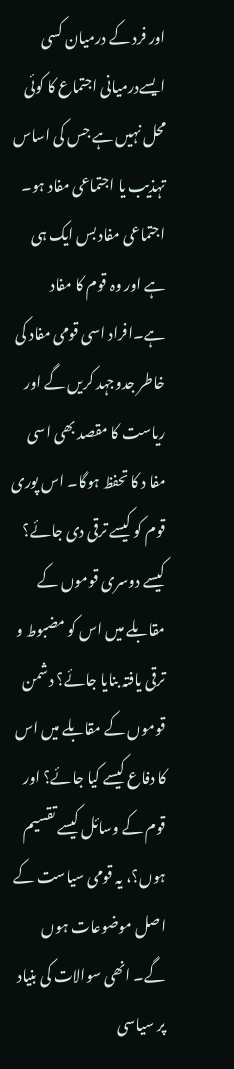اور فرد کے درمیان کسی ایسےدرمیانی اجتماع کا کوئی محل نہیں ہے جس کی اساس تہذیب یا اجتماعی مفاد ہو۔ اجتماعی مفاد بس ایک ہی ہے اور وہ قوم کا مفاد ہے۔افراد اسی قومی مفاد کی خاطر جدوجہد کریں گے اور ریاست کا مقصد بھی اسی مفا د کا تحفظ ہوگا۔ اس پوری قوم کو کیسے ترقی دی جائے؟ کیسے دوسری قوموں کے مقابلے میں اس کو مضبوط و ترقی یافتہ بنایا جائے؟ دشمن قوموں کے مقابلے میں اس کا دفاع کیسے کیا جائے؟ اور قوم کے وسائل کیسے تقسیم ہوں؟، یہ قومی سیاست کے اصل موضوعات ہوں گے۔ انھی سوالات کی بنیاد پر سیاسی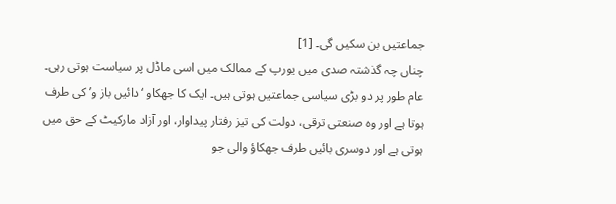جماعتیں بن سکیں گی۔ [1]
چناں چہ گذشتہ صدی میں یورپ کے ممالک میں اسی ماڈل پر سیاست ہوتی رہی۔ عام طور پر دو بڑی سیاسی جماعتیں ہوتی ہیں۔ ایک کا جھکاو ‘دائیں باز و’ کی طرف ہوتا ہے اور وہ صنعتی ترقی، دولت کی تیز رفتار پیداوار، اور آزاد مارکیٹ کے حق میں ہوتی ہے اور دوسری بائیں طرف جھکاؤ والی جو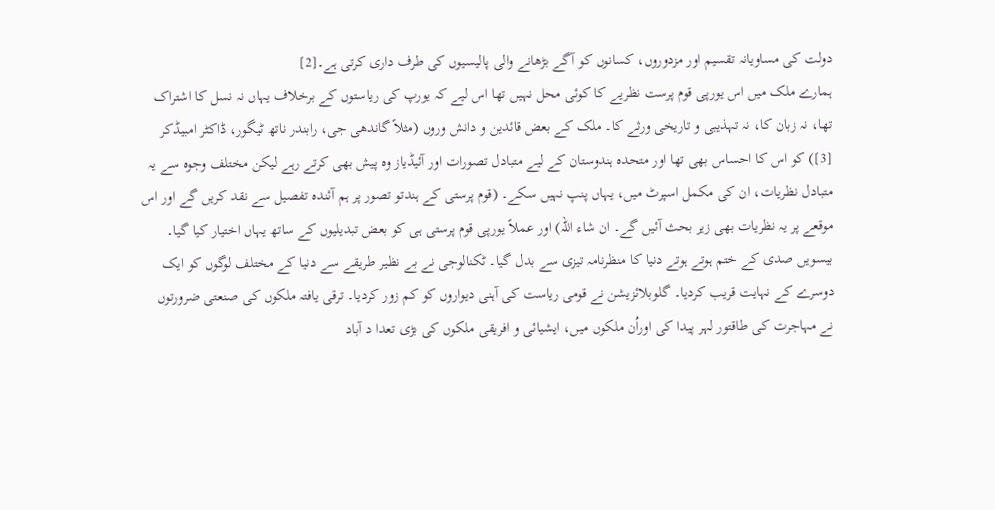دولت کی مساویانہ تقسیم اور مزدوروں، کسانوں کو آگے بڑھانے والی پالیسیوں کی طرف داری کرتی ہے۔[2]
ہمارے ملک میں اس یورپی قوم پرست نظریے کا کوئی محل نہیں تھا اس لیے کہ یورپ کی ریاستوں کے برخلاف یہاں نہ نسل کا اشتراک تھا، نہ زبان کا، نہ تہذیبی و تاریخی ورثے کا۔ ملک کے بعض قائدین و دانش وروں (مثلاً گاندھی جی، رابندر ناتھ ٹیگور، ڈاکٹر امبیڈکر [3]) کو اس کا احساس بھی تھا اور متحدہ ہندوستان کے لیے متبادل تصورات اور آئیڈیاز وہ پیش بھی کرتے رہے لیکن مختلف وجوہ سے یہ متبادل نظریات، ان کی مکمل اسپرٹ میں، یہاں پنپ نہیں سکے۔ (قوم پرستی کے ہندتو تصور پر ہم آئندہ تفصیل سے نقد کریں گے اور اس موقعے پر یہ نظریات بھی زیر بحث آئیں گے۔ ان شاء اللہ) اور عملاً یورپی قوم پرستی ہی کو بعض تبدیلیوں کے ساتھ یہاں اختیار کیا گیا۔
بیسویں صدی کے ختم ہوتے ہوتے دنیا کا منظرنامہ تیزی سے بدل گیا۔ ٹکنالوجی نے بے نظیر طریقے سے دنیا کے مختلف لوگوں کو ایک دوسرے کے نہایت قریب کردیا۔ گلوبلائزیشن نے قومی ریاست کی آہنی دیواروں کو کم زور کردیا۔ ترقی یافتہ ملکوں کی صنعتی ضرورتوں نے مہاجرت کی طاقتور لہر پیدا کی اوراُن ملکوں میں، ایشیائی و افریقی ملکوں کی بڑی تعدا د آباد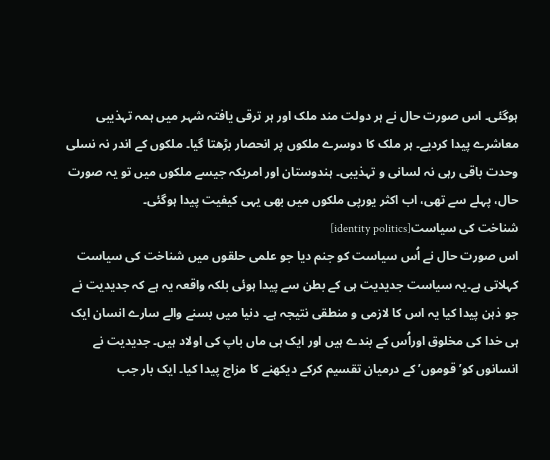ہوگئی۔ اس صورت حال نے ہر دولت مند ملک اور ہر ترقی یافتہ شہر میں ہمہ تہذیبی معاشرے پیدا کردیے۔ ہر ملک کا دوسرے ملکوں پر انحصار بڑھتا گیا۔ ملکوں کے اندر نہ نسلی وحدت باقی رہی نہ لسانی و تہذیبی۔ ہندوستان اور امریکہ جیسے ملکوں میں تو یہ صورت حال، پہلے سے تھی، اب اکثر یورپی ملکوں میں بھی یہی کیفیت پیدا ہوگئی۔
شناخت کی سیاست[identity politics]
اس صورت حال نے اُس سیاست کو جنم دیا جو علمی حلقوں میں شناخت کی سیاست کہلاتی ہے۔یہ سیاست جدیدیت ہی کے بطن سے پیدا ہوئی بلکہ واقعہ یہ ہے کہ جدیدیت نے جو ذہن پیدا کیا یہ اس کا لازمی و منطقی نتیجہ ہے۔ دنیا میں بسنے والے سارے انسان ایک ہی خدا کی مخلوق اوراُس کے بندے ہیں اور ایک ہی ماں باپ کی اولاد ہیں۔ جدیدیت نے انسانوں کو’قوموں’ کے درمیان تقسیم کرکے دیکھنے کا مزاج پیدا کیا۔ ایک بار جب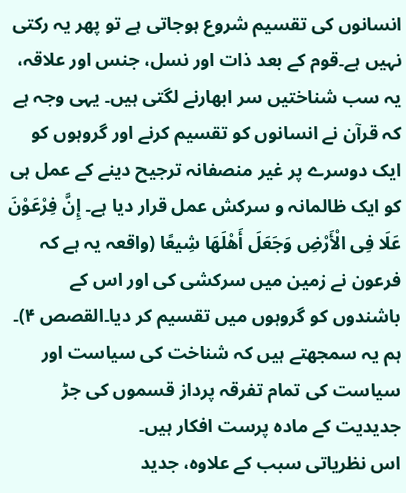انسانوں کی تقسیم شروع ہوجاتی ہے تو پھر یہ رکتی نہیں ہے۔قوم کے بعد ذات اور نسل، جنس اور علاقہ، یہ سب شناختیں سر ابھارنے لگتی ہیں۔ یہی وجہ ہے کہ قرآن نے انسانوں کو تقسیم کرنے اور گروہوں کو ایک دوسرے پر غیر منصفانہ ترجیح دینے کے عمل ہی کو ایک ظالمانہ و سرکش عمل قرار دیا ہے۔ إِنَّ فِرْعَوْنَ عَلَا فِی الْأَرْضِ وَجَعَلَ أَهْلَهَا شِیعًا (واقعہ یہ ہے کہ فرعون نے زمین میں سرکشی کی اور اس کے باشندوں کو گروہوں میں تقسیم کر دیا۔القصص ۴)۔ ہم یہ سمجھتے ہیں کہ شناخت کی سیاست اور سیاست کی تمام تفرقہ پرداز قسموں کی جڑ جدیدیت کے مادہ پرست افکار ہیں۔
اس نظریاتی سبب کے علاوہ، جدید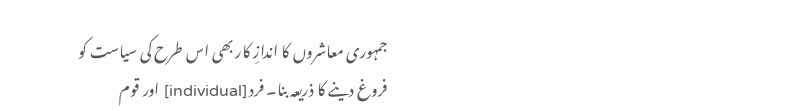جمہوری معاشروں کا اندازِ کار بھی اس طرح کی سیاست کو فروغ دینے کا ذریعہ بنا۔ فرد [individual] اور قوم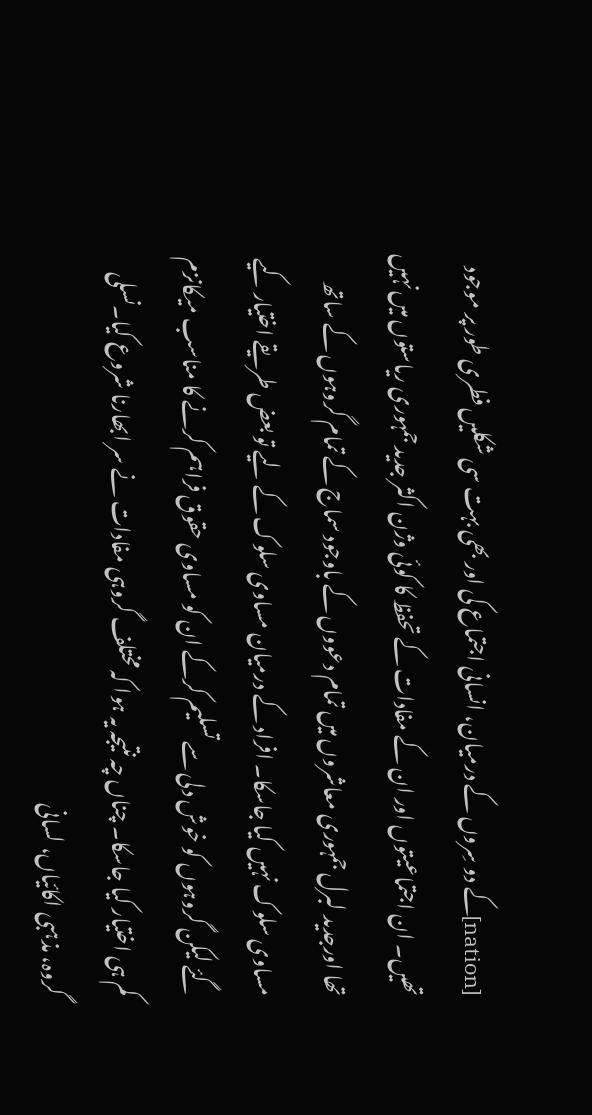[nation]کے دو سِروں کے درمیان، انسانی اجتماع کی اور بھی بہت سی شکلیں فطری طور پر موجود تھیں۔ ان اجتماعیتوں اور ان کے مفادات کے تحفظ کا کوئی وژن اکثر جدید جمہوری ریاستوں میں نہیں تھا اورجدید لبرل جمہوری معاشروں میں تمام دعووں کے باوجود سماج کے تمام گروہوں کے ساتھ مساوی سلوک نہیں کیا جاسکا۔ افراد کے درمیان مساوی سلوک کے لیے تو بعض طریقے اختیار کیے گئے لیکن گروہوں کو خوش دلی سے تسلیم کرکے ان کو مساوی حقوق فراہم کرنے کا مناسب میکانزم کم ہی اختیار کیا جاسکا۔ چناں چہ نتیجہ یہ ہوا کہ مختلف گروہی مفادات نے سر ابھارنا شروع کیا۔نسلی گروہ، مذہبی اکائیاں، لسانی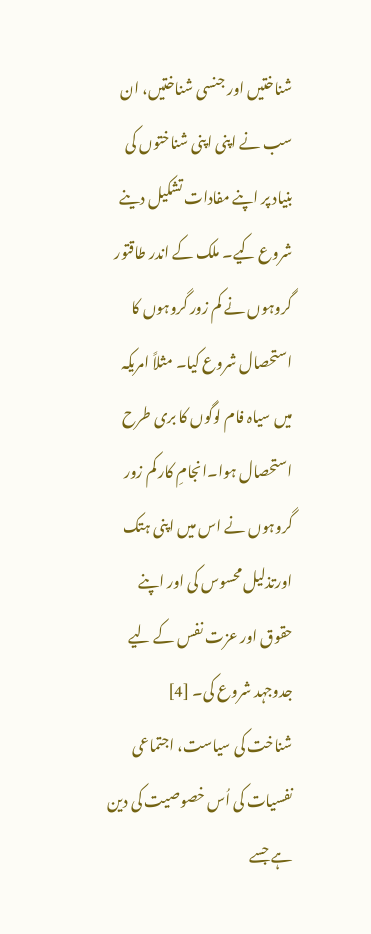شناختیں اور جنسی شناختیں، ان سب نے اپنی اپنی شناختوں کی بنیاد پر اپنے مفادات تشکیل دینے شروع کیے۔ ملک کے اندر طاقتور گروہوں نے کم زور گروہوں کا استحصال شروع کیا۔ مثلاً امریکہ میں سیاہ فام لوگوں کا بری طرح استحصال ہوا۔انجامِ کار کم زور گروہوں نے اس میں اپنی ہتک اورتذلیل محسوس کی اور اپنے حقوق اور عزت نفس کے لیے جدوجہد شروع کی۔ [4]
شناخت کی سیاست، اجتماعی نفسیات کی اُس خصوصیت کی دین ہے جسے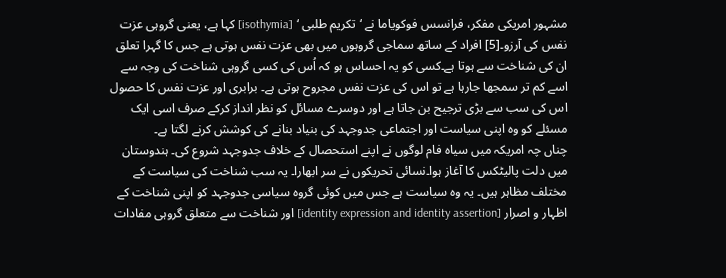مشہور امریکی مفکر، فرانسس فوکویاما نے ‘تکریم طلبی ‘ [isothymia] کہا ہے، یعنی گروہی عزت نفس کی آرزو۔[5] افراد کے ساتھ سماجی گروہوں میں بھی عزت نفس ہوتی ہے جس کا گہرا تعلق ان کی شناخت سے ہوتا ہے۔کسی کو یہ احساس ہو کہ اُس کی کسی گروہی شناخت کی وجہ سے اسے کم تر سمجھا جارہا ہے تو اس کی عزت نفس مجروح ہوتی ہے۔ برابری اور عزت نفس کا حصول اس کی سب سے بڑی ترجیح بن جاتا ہے اور دوسرے مسائل کو نظر انداز کرکے صرف اسی ایک مسئلے کو وہ اپنی سیاست اور اجتماعی جدوجہد کی بنیاد بنانے کی کوشش کرنے لگتا ہے۔
چناں چہ امریکہ میں سیاہ فام لوگوں نے اپنے استحصال کے خلاف جدوجہد شروع کی۔ ہندوستان میں دلت پالیٹکس کا آغاز ہوا۔نسائی تحریکوں نے سر ابھارا۔ یہ سب شناخت کی سیاست کے مختلف مظاہر ہیں۔ یہ وہ سیاست ہے جس میں کوئی گروہ سیاسی جدوجہد کو اپنی شناخت کے اظہار و اصرار [identity expression and identity assertion] اور شناخت سے متعلق گروہی مفادات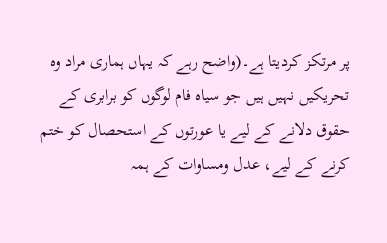پر مرتکز کردیتا ہے۔(واضح رہے کہ یہاں ہماری مراد وہ تحریکیں نہیں ہیں جو سیاہ فام لوگوں کو برابری کے حقوق دلانے کے لیے یا عورتوں کے استحصال کو ختم کرنے کے لیے، عدل ومساوات کے ہمہ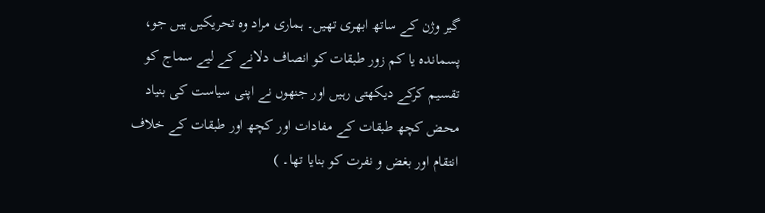گیر وژن کے ساتھ ابھری تھیں۔ ہماری مراد وہ تحریکیں ہیں جو، پسماندہ یا کم زور طبقات کو انصاف دلانے کے لیے سماج کو تقسیم کرکے دیکھتی رہیں اور جنھوں نے اپنی سیاست کی بنیاد محض کچھ طبقات کے مفادات اور کچھ اور طبقات کے خلاف انتقام اور بغض و نفرت کو بنایا تھا۔ )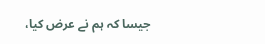جیسا کہ ہم نے عرض کیا،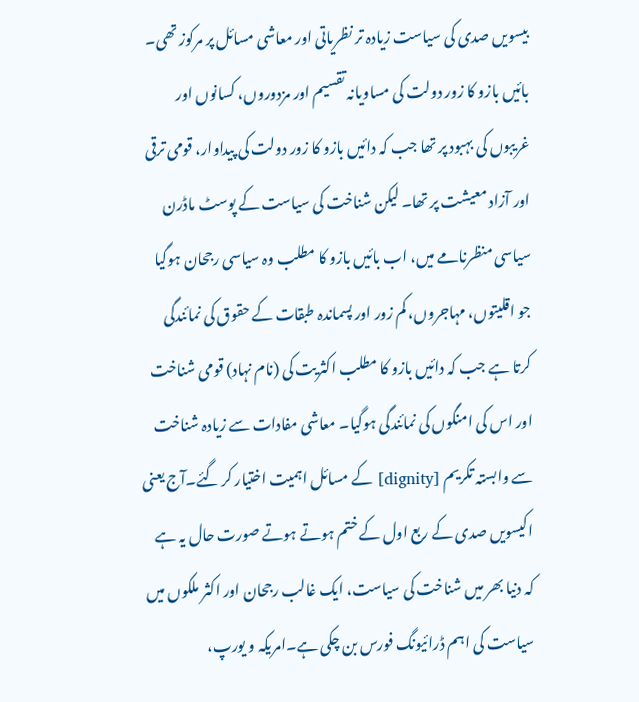بیسویں صدی کی سیاست زیادہ تر نظریاتی اور معاشی مسائل پر مرکوز تھی۔ بائیں بازو کا زور دولت کی مساویانہ تقسیم اور مزدوروں، کسانوں اور غریبوں کی بہبود پر تھا جب کہ دائیں بازو کا زور دولت کی پیداوار، قومی ترقی اور آزاد معیشت پر تھا۔ لیکن شناخت کی سیاست کے پوسٹ ماڈرن سیاسی منظرنامے میں، اب بائیں بازو کا مطلب وہ سیاسی رجحان ہوگیا جو اقلیتوں، مہاجروں، کم زور اور پسماندہ طبقات کے حقوق کی نمائندگی کرتا ہے جب کہ دائیں بازو کا مطلب اکثریت کی (نام نہاد) قومی شناخت اور اس کی امنگوں کی نمائندگی ہوگیا۔ معاشی مفادات سے زیادہ شناخت سے وابستہ تکریم [dignity] کے مسائل اہمیت اختیار کر گئے۔آج یعنی اکیسویں صدی کے ربع اول کے ختم ہوتے ہوتے صورت حال یہ ہے کہ دنیا بھر میں شناخت کی سیاست، ایک غالب رجحان اور اکثر ملکوں میں سیاست کی اہم ڈرائیونگ فورس بن چکی ہے۔امریکہ و یورپ،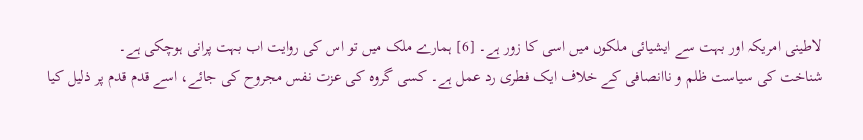لاطینی امریکہ اور بہت سے ایشیائی ملکوں میں اسی کا زور ہے۔ [6] ہمارے ملک میں تو اس کی روایت اب بہت پرانی ہوچکی ہے۔
شناخت کی سیاست ظلم و ناانصافی کے خلاف ایک فطری رد عمل ہے۔ کسی گروہ کی عزت نفس مجروح کی جائے، اسے قدم قدم پر ذلیل کیا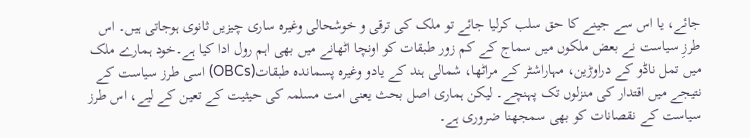جائے، یا اس سے جینے کا حق سلب کرلیا جائے تو ملک کی ترقی و خوشحالی وغیرہ ساری چیزیں ثانوی ہوجاتی ہیں۔ اس طرزِ سیاست نے بعض ملکوں میں سماج کے کم زور طبقات کو اونچا اٹھانے میں بھی اہم رول ادا کیا ہے۔خود ہمارے ملک میں تمل ناڈو کے دراوڑین، مہاراشٹر کے مراٹھا، شمالی ہند کے یادو وغیرہ پسماندہ طبقات(OBCs) اسی طرز سیاست کے نتیجے میں اقتدار کی منزلوں تک پہنچے۔ لیکن ہماری اصل بحث یعنی امت مسلمہ کی حیثیت کے تعین کے لیے، اس طرز سیاست کے نقصانات کو بھی سمجھنا ضروری ہے۔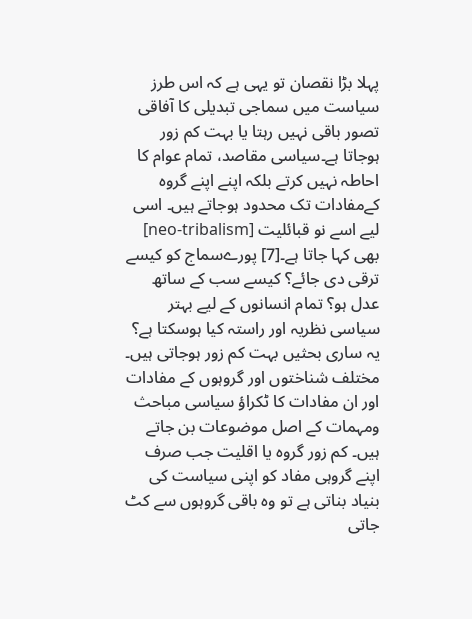پہلا بڑا نقصان تو یہی ہے کہ اس طرز سیاست میں سماجی تبدیلی کا آفاقی تصور باقی نہیں رہتا یا بہت کم زور ہوجاتا ہے۔سیاسی مقاصد، تمام عوام کا احاطہ نہیں کرتے بلکہ اپنے اپنے گروہ کےمفادات تک محدود ہوجاتے ہیں۔ اسی لیے اسے نو قبائلیت [neo-tribalism] بھی کہا جاتا ہے۔[7] پورےسماج کو کیسے ترقی دی جائے؟ کیسے سب کے ساتھ عدل ہو؟ تمام انسانوں کے لیے بہتر سیاسی نظریہ اور راستہ کیا ہوسکتا ہے؟ یہ ساری بحثیں بہت کم زور ہوجاتی ہیں۔ مختلف شناختوں اور گروہوں کے مفادات اور ان مفادات کا ٹکراؤ سیاسی مباحث ومہمات کے اصل موضوعات بن جاتے ہیں۔ کم زور گروہ یا اقلیت جب صرف اپنے گروہی مفاد کو اپنی سیاست کی بنیاد بناتی ہے تو وہ باقی گروہوں سے کٹ جاتی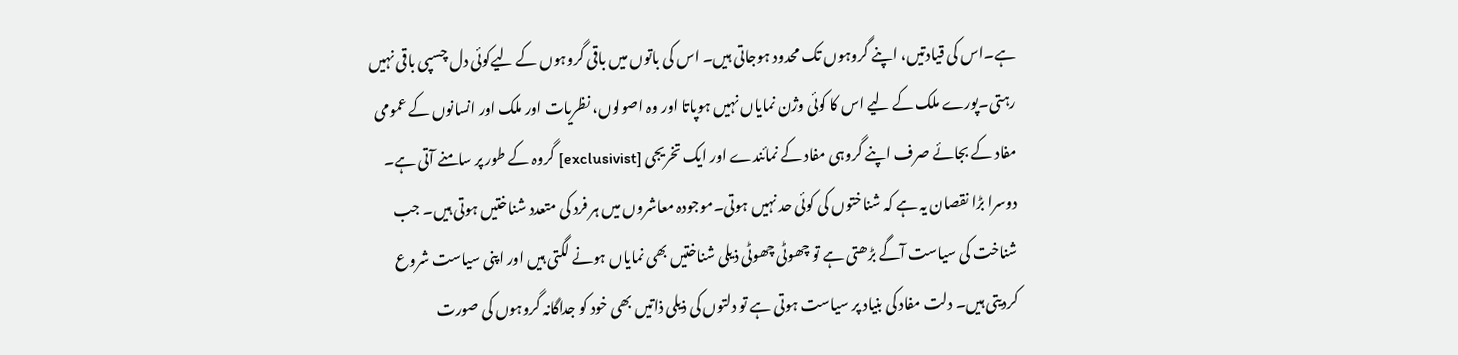ہے۔اس کی قیادتیں، اپنے گروہوں تک محدود ہوجاتی ہیں۔ اس کی باتوں میں باقی گروہوں کے لیےکوئی دل چسپی باقی نہیں رہتی۔پورے ملک کے لیے اس کا کوئی وژن نمایاں نہیں ہوپاتا اور وہ اصولوں، نظریات اور ملک اور انسانوں کے عمومی مفاد کے بجائے صرف اپنے گروہی مفاد کے نمائندے اور ایک تخریجی [exclusivist] گروہ کے طور پر سامنے آتی ہے۔
دوسرا بڑا نقصان یہ ہے کہ شناختوں کی کوئی حد نہیں ہوتی۔موجودہ معاشروں میں ہر فرد کی متعدد شناختیں ہوتی ہیں۔ جب شناخت کی سیاست آگے بڑھتی ہے تو چھوٹی چھوٹی ذیلی شناختیں بھی نمایاں ہونے لگتی ہیں اور اپنی سیاست شروع کردیتی ہیں۔ دلت مفاد کی بنیاد پر سیاست ہوتی ہے تو دلتوں کی ذیلی ذاتیں بھی خود کو جداگانہ گروہوں کی صورت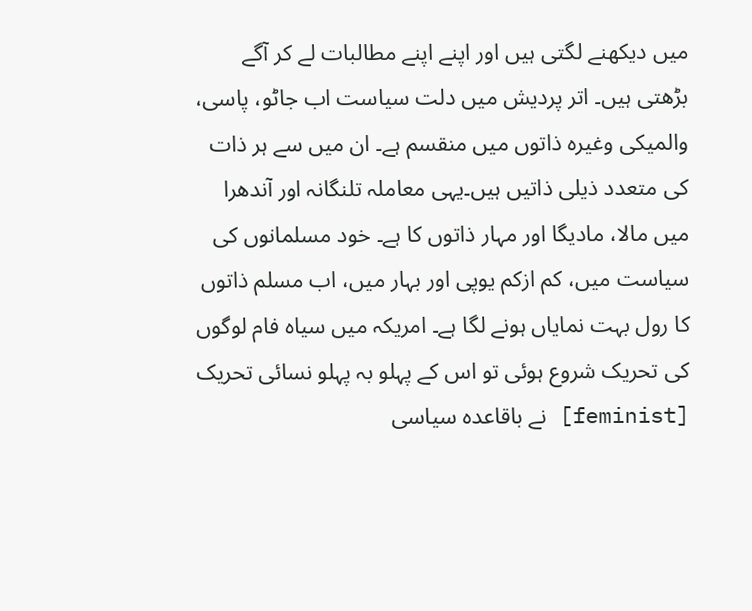میں دیکھنے لگتی ہیں اور اپنے اپنے مطالبات لے کر آگے بڑھتی ہیں۔ اتر پردیش میں دلت سیاست اب جاٹو، پاسی، والمیکی وغیرہ ذاتوں میں منقسم ہے۔ ان میں سے ہر ذات کی متعدد ذیلی ذاتیں ہیں۔یہی معاملہ تلنگانہ اور آندھرا میں مالا، مادیگا اور مہار ذاتوں کا ہے۔ خود مسلمانوں کی سیاست میں، کم ازکم یوپی اور بہار میں، اب مسلم ذاتوں کا رول بہت نمایاں ہونے لگا ہے۔ امریکہ میں سیاہ فام لوگوں کی تحریک شروع ہوئی تو اس کے پہلو بہ پہلو نسائی تحریک [feminist] نے باقاعدہ سیاسی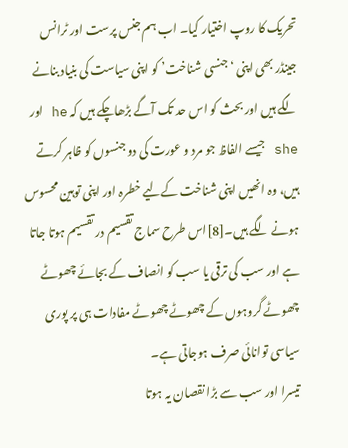تحریک کا روپ اختیار کیا۔ اب ہم جنس پرست اور ٹرانس جینڈر بھی اپنی ‘جنسی شناخت’ کو اپنی سیاست کی بنیاد بنانے لگے ہیں اور بحث کو اس حد تک آگے بڑھاچکے ہیں کہ he اور she جیسے الفاظ جو مرد و عورت کی دو جنسوں کو ظاہر کرتے ہیں، وہ انھیں اپنی شناخت کےلیے خطرہ اور اپنی توہین محسوس ہونے لگے ہیں۔[8]اس طرح سماج تقسیم در تقسیم ہوتا جاتا ہے اور سب کی ترقی یا سب کو انصاف کے بجائے چھوٹے چھوٹے گروہوں کے چھوٹے چھوٹے مفادات ہی پر پوری سیاسی توانائی صرف ہوجاتی ہے۔
تیسرا اور سب سے بڑا نقصان یہ ہوتا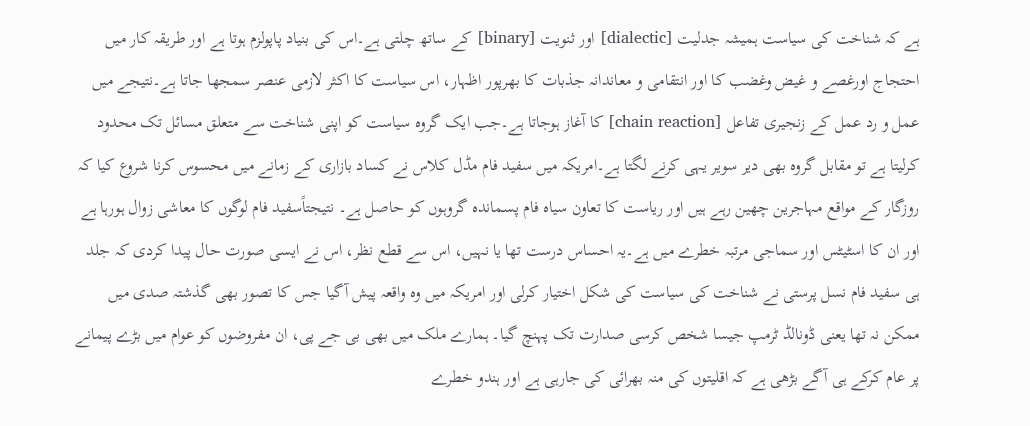ہے کہ شناخت کی سیاست ہمیشہ جدلیت [dialectic] اور ثنویت [binary] کے ساتھ چلتی ہے۔اس کی بنیاد پاپولزم ہوتا ہے اور طریقہ کار میں احتجاج اورغصے و غیض وغضب کا اور انتقامی و معاندانہ جذبات کا بھرپور اظہار، اس سیاست کا اکثر لازمی عنصر سمجھا جاتا ہے۔نتیجے میں عمل و رد عمل کے زنجیری تفاعل [chain reaction] کا آغاز ہوجاتا ہے۔جب ایک گروہ سیاست کو اپنی شناخت سے متعلق مسائل تک محدود کرلیتا ہے تو مقابل گروہ بھی دیر سویر یہی کرنے لگتا ہے۔امریکہ میں سفید فام مڈل کلاس نے کساد بازاری کے زمانے میں محسوس کرنا شروع کیا کہ روزگار کے مواقع مہاجرین چھین رہے ہیں اور ریاست کا تعاون سیاہ فام پسماندہ گروہوں کو حاصل ہے۔ نتیجتاًسفید فام لوگوں کا معاشی زوال ہورہا ہے اور ان کا اسٹیٹس اور سماجی مرتبہ خطرے میں ہے۔یہ احساس درست تھا یا نہیں، اس سے قطع نظر، اس نے ایسی صورت حال پیدا کردی کہ جلد ہی سفید فام نسل پرستی نے شناخت کی سیاست کی شکل اختیار کرلی اور امریکہ میں وہ واقعہ پیش آگیا جس کا تصور بھی گذشتہ صدی میں ممکن نہ تھا یعنی ڈونالڈ ٹرمپ جیسا شخص کرسی صدارت تک پہنچ گیا۔ ہمارے ملک میں بھی بی جے پی، ان مفروضوں کو عوام میں بڑے پیمانے پر عام کرکے ہی آگے بڑھی ہے کہ اقلیتوں کی منہ بھرائی کی جارہی ہے اور ہندو خطرے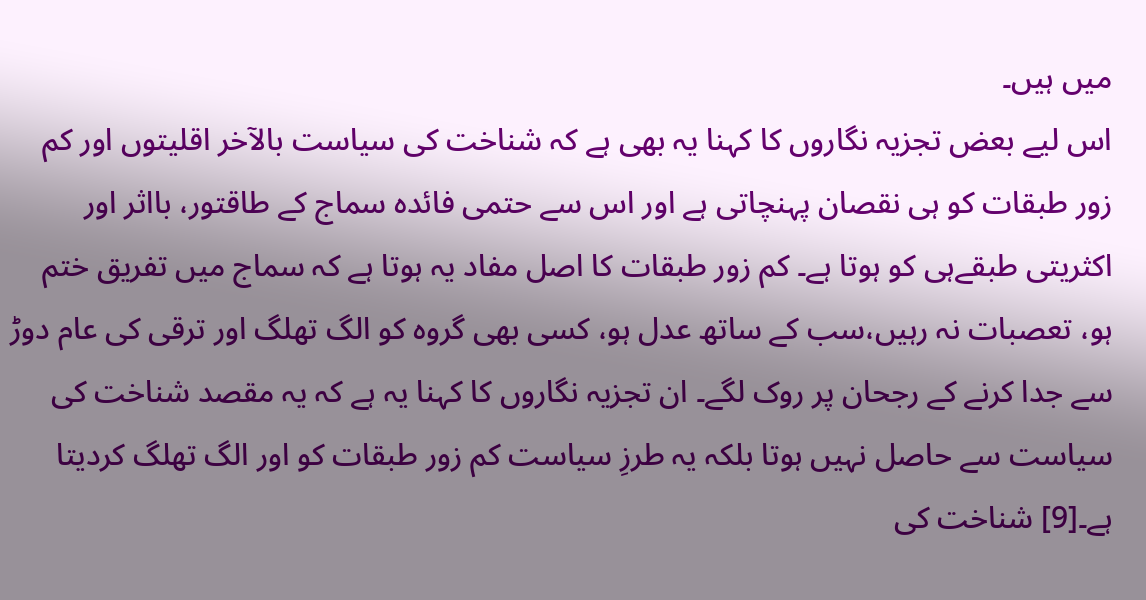میں ہیں۔
اس لیے بعض تجزیہ نگاروں کا کہنا یہ بھی ہے کہ شناخت کی سیاست بالآخر اقلیتوں اور کم زور طبقات کو ہی نقصان پہنچاتی ہے اور اس سے حتمی فائدہ سماج کے طاقتور، بااثر اور اکثریتی طبقےہی کو ہوتا ہے۔ کم زور طبقات کا اصل مفاد یہ ہوتا ہے کہ سماج میں تفریق ختم ہو، تعصبات نہ رہیں،سب کے ساتھ عدل ہو، کسی بھی گروہ کو الگ تھلگ اور ترقی کی عام دوڑ سے جدا کرنے کے رجحان پر روک لگے۔ ان تجزیہ نگاروں کا کہنا یہ ہے کہ یہ مقصد شناخت کی سیاست سے حاصل نہیں ہوتا بلکہ یہ طرزِ سیاست کم زور طبقات کو اور الگ تھلگ کردیتا ہے۔[9] شناخت کی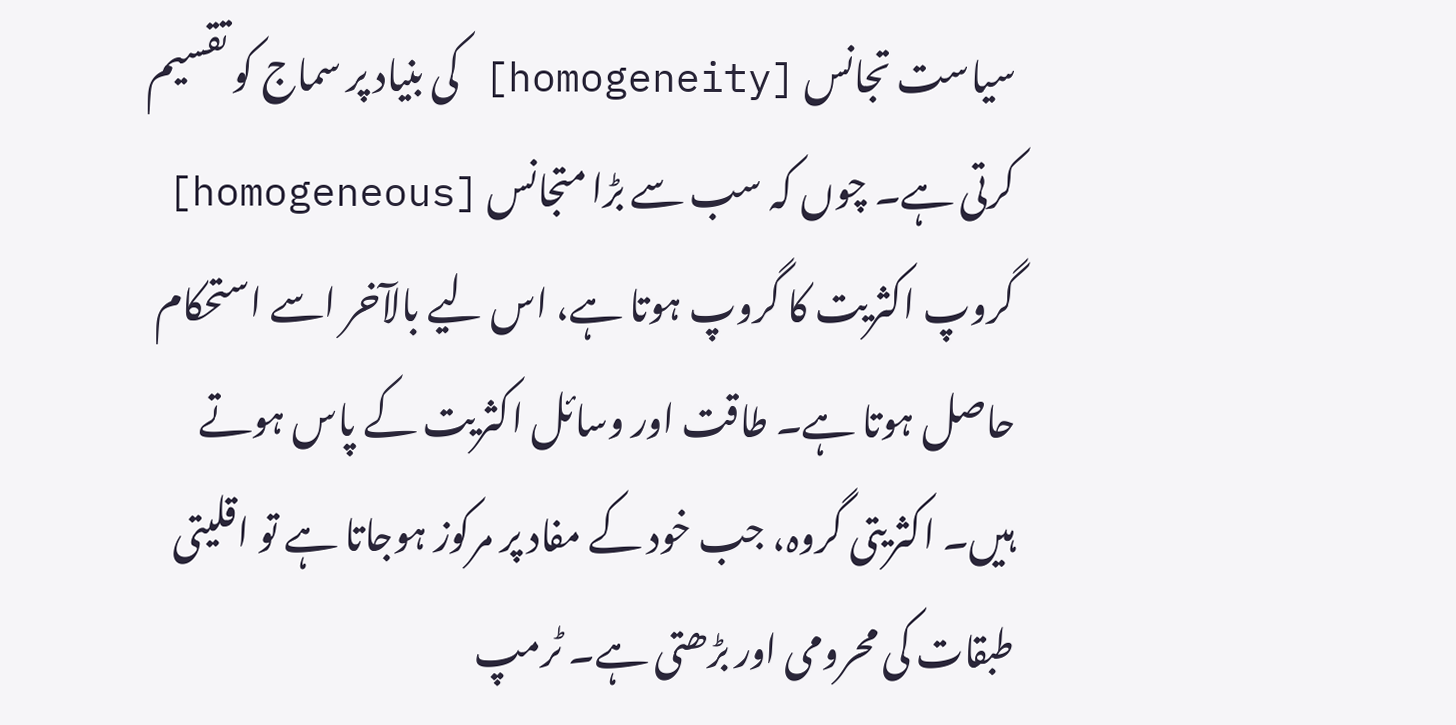سیاست تجانس [homogeneity] کی بنیاد پر سماج کو تقسیم کرتی ہے۔ چوں کہ سب سے بڑا متجانس [homogeneous] گروپ اکثریت کا گروپ ہوتا ہے، اس لیے بالآخر اسے استحکام حاصل ہوتا ہے۔ طاقت اور وسائل اکثریت کے پاس ہوتے ہیں۔ اکثریتی گروہ، جب خود کے مفاد پر مرکوز ہوجاتا ہے تو اقلیتی طبقات کی محرومی اور بڑھتی ہے۔ ٹرمپ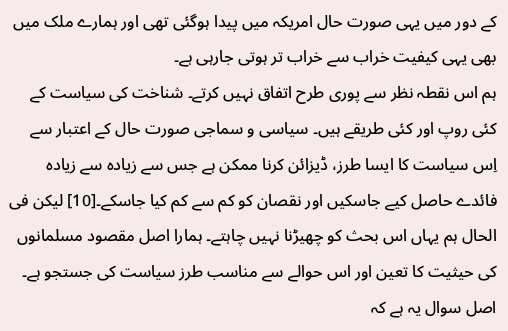کے دور میں یہی صورت حال امریکہ میں پیدا ہوگئی تھی اور ہمارے ملک میں بھی یہی کیفیت خراب سے خراب تر ہوتی جارہی ہے۔
ہم اس نقطہ نظر سے پوری طرح اتفاق نہیں کرتے۔ شناخت کی سیاست کے کئی روپ اور کئی طریقے ہیں۔ سیاسی و سماجی صورت حال کے اعتبار سے اِس سیاست کا ایسا طرز، ڈیزائن کرنا ممکن ہے جس سے زیادہ سے زیادہ فائدے حاصل کیے جاسکیں اور نقصان کو کم سے کم کیا جاسکے۔[10] لیکن فی الحال ہم یہاں اس بحث کو چھیڑنا نہیں چاہتے۔ ہمارا اصل مقصود مسلمانوں کی حیثیت کا تعین اور اس حوالے سے مناسب طرز سیاست کی جستجو ہے۔ اصل سوال یہ ہے کہ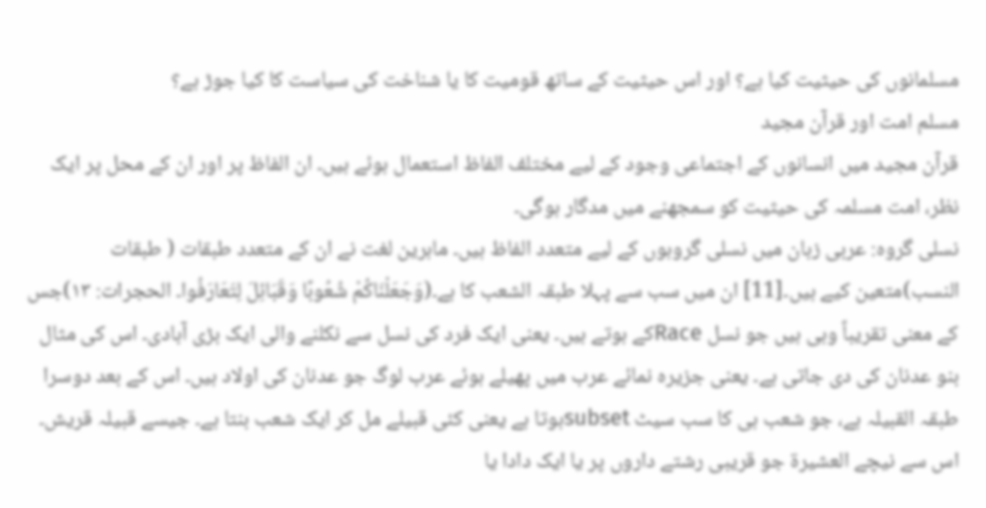مسلمانوں کی حیثیت کیا ہے؟ اور اس حیثیت کے ساتھ قومیت کا یا شناخت کی سیاست کا کیا جوڑ ہے؟
مسلم امت اور قرآن مجید
قرآن مجید میں انسانوں کے اجتماعی وجود کے لیے مختلف الفاظ استعمال ہوئے ہیں۔ ان الفاظ پر اور ان کے محل پر ایک نظر، امت مسلمہ کی حیثیت کو سمجھنے میں مدگار ہوگی۔
نسلی گروہ: عربی زبان میں نسلی گروہوں کے لیے متعدد الفاظ ہیں۔ ماہرین لغت نے ان کے متعدد طبقات ( طبقات النسب)متعین کیے ہیں۔[11] ان میں سب سے پہلا طبقہ الشعب کا ہے۔(وَجَعَلْنَاكُمْ شُعُوبًا وَقَبَائِلَ لِتَعَارَفُوا۔ الحجرات: ۱۳)جس کے معنی تقریباً وہی ہیں جو نسل Raceکے ہوتے ہیں۔ یعنی ایک فرد کی نسل سے نکلنے والی ایک بڑی آبادی۔ اس کی مثال بنو عدنان کی دی جاتی ہے۔ یعنی جزیرہ نمائے عرب میں پھیلے ہوئے عرب لوگ جو عدنان کی اولاد ہیں۔ اس کے بعد دوسرا طبقہ القبیلہ ہے، جو شعب ہی کا سب سیٹ subsetہوتا ہے یعنی کئی قبیلے مل کر ایک شعب بنتا ہے۔ جیسے قبیلہ قریش۔ اس سے نیچے العشیرۃ جو قریبی رشتے داروں پر یا ایک دادا یا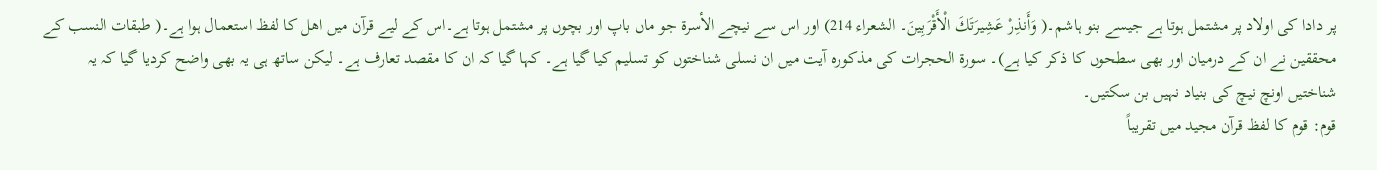پر دادا کی اولاد پر مشتمل ہوتا ہے جیسے بنو ہاشم۔( وَأَنذِرْ عَشِیرَتَكَ الْأَقْرَبِینَ۔ الشعراء 214) اور اس سے نیچے الأسرة جو ماں باپ اور بچوں پر مشتمل ہوتا ہے۔اس کے لیے قرآن میں اهل کا لفظ استعمال ہوا ہے۔( طبقات النسب کے محققین نے ان کے درمیان اور بھی سطحوں کا ذکر کیا ہے)۔ سورۃ الحجرات کی مذکورہ آیت میں ان نسلی شناختوں کو تسلیم کیا گیا ہے۔ کہا گیا کہ ان کا مقصد تعارف ہے۔ لیکن ساتھ ہی یہ بھی واضح کردیا گیا کہ یہ شناختیں اونچ نیچ کی بنیاد نہیں بن سکتیں۔
قوم: قوم كا لفظ قرآن مجید میں تقریباً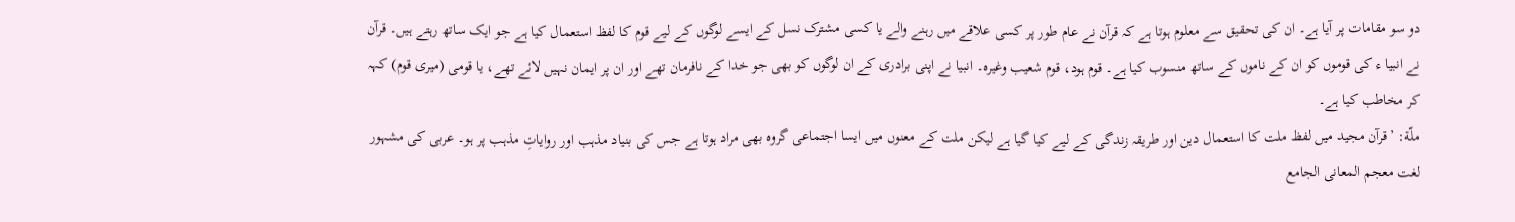دو سو مقامات پر آیا ہے۔ ان کی تحقیق سے معلوم ہوتا ہے کہ قرآن نے عام طور پر کسی علاقے میں رہنے والے یا کسی مشترک نسل کے ایسے لوگوں کے لیے قوم کا لفظ استعمال کیا ہے جو ایک ساتھ رہتے ہیں۔ قرآن نے انبیا ء کی قوموں کو ان کے ناموں کے ساتھ منسوب کیا ہے۔ قوم ہود، قوم شعیب وغیرہ۔ انبیا نے اپنی برادری کے ان لوگوں کو بھی جو خدا کے نافرمان تھے اور ان پر ایمان نہیں لائے تھے، یا قومی (میری قوم) کہہ کر مخاطب کیا ہے۔
ملّة: ’قرآن مجید میں لفظ ملت کا استعمال دین اور طریقہ زندگی کے لیے کیا گیا ہے لیکن ملت کے معنوں میں ایسا اجتماعی گروہ بھی مراد ہوتا ہے جس کی بنیاد مذہب اور روایاتِ مذہب پر ہو۔ عربی کی مشہور لغت معجم المعانی الجامع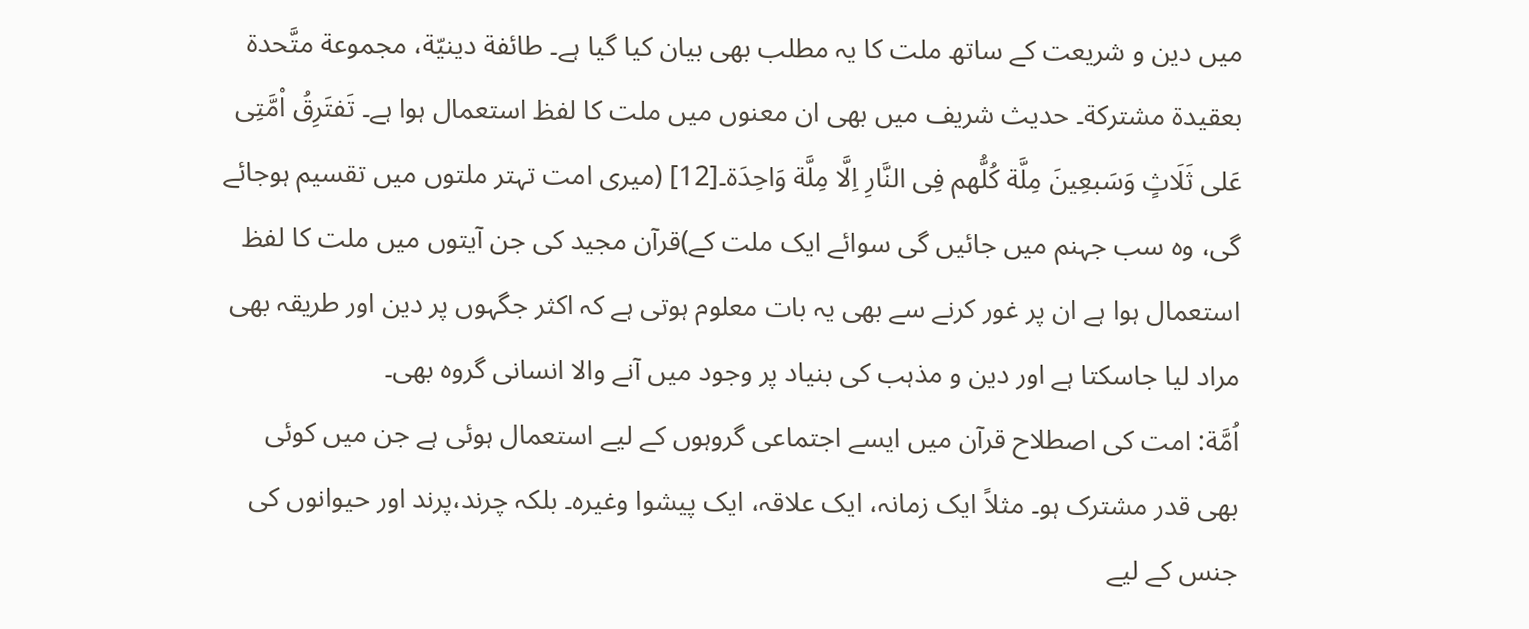میں دین و شریعت کے ساتھ ملت کا یہ مطلب بھی بیان کیا گیا ہے۔ طائفة دینیّة، مجموعة متَّحدة بعقیدة مشترکة۔ حدیث شریف میں بھی ان معنوں میں ملت کا لفظ استعمال ہوا ہے۔ تَفتَرِقُ اْمَّتِی عَلی ثَلَاثٍ وَسَبعِینَ مِلَّة کُلُّھم فِی النَّارِ اِلَّا مِلَّة وَاحِدَة۔[12] (میری امت تہتر ملتوں میں تقسیم ہوجائے گی، وہ سب جہنم میں جائیں گی سوائے ایک ملت کے)قرآن مجید کی جن آیتوں میں ملت کا لفظ استعمال ہوا ہے ان پر غور کرنے سے بھی یہ بات معلوم ہوتی ہے کہ اکثر جگہوں پر دین اور طریقہ بھی مراد لیا جاسکتا ہے اور دین و مذہب کی بنیاد پر وجود میں آنے والا انسانی گروہ بھی۔
اُمَّة: امت کی اصطلاح قرآن میں ایسے اجتماعی گروہوں کے لیے استعمال ہوئی ہے جن میں کوئی بھی قدر مشترک ہو۔ مثلاً ایک زمانہ، ایک علاقہ، ایک پیشوا وغیرہ۔ بلکہ چرند،پرند اور حیوانوں کی جنس کے لیے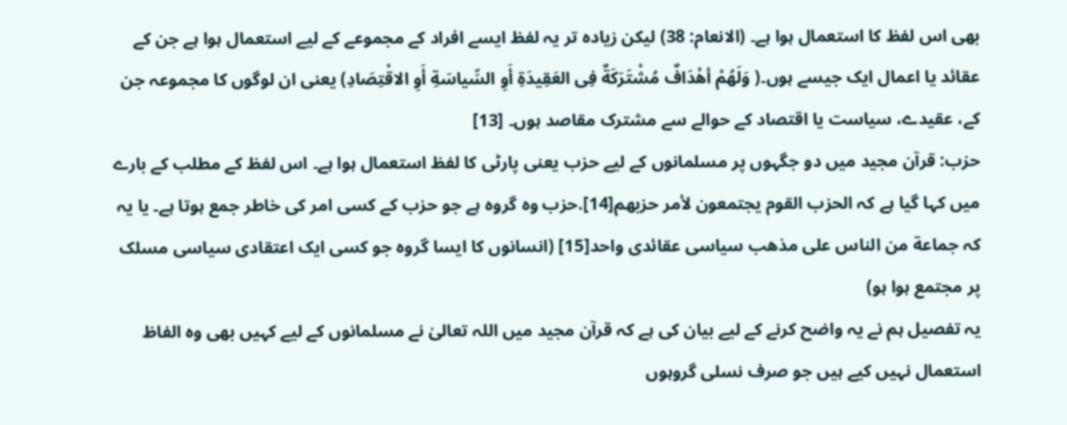بھی اس لفظ کا استعمال ہوا ہے۔ (الانعام: 38) لیکن زیادہ تر یہ لفظ ایسے افراد کے مجموعے کے لیے استعمال ہوا ہے جن کے عقائد یا اعمال ایک جیسے ہوں۔( وَلَهُمْ أهْدَافٌ مُشْتَرَكَةٌ فِی العَقِیدَةِ أَوِ السِّیاسَةِ أَوِ الاقْتِصَادِ) یعنی ان لوگوں کا مجموعہ جن کے، عقیدے، سیاست یا اقتصاد کے حوالے سے مشترک مقاصد ہوں۔ [13]
حزب: قرآن مجید میں دو جگہوں پر مسلمانوں کے لیے حزب یعنی پارٹی کا لفظ استعمال ہوا ہے۔ اس لفظ کے مطلب کے بارے میں کہا گیا ہے کہ الحزب القوم یجتمعون لأمر حزبهم[14].حزب وہ گروہ ہے جو حزب کے کسی امر کی خاطر جمع ہوتا ہے۔ یا یہ کہ جماعة من الناس على مذهب سیاسی عقائدی واحد[15] (انسانوں کا ایسا گروہ جو کسی ایک اعتقادی سیاسی مسلک پر مجتمع ہوا ہو)
یہ تفصیل ہم نے یہ واضح کرنے کے لیے بیان کی ہے کہ قرآن مجید میں اللہ تعالیٰ نے مسلمانوں کے لیے کہیں بھی وہ الفاظ استعمال نہیں کیے ہیں جو صرف نسلی گروہوں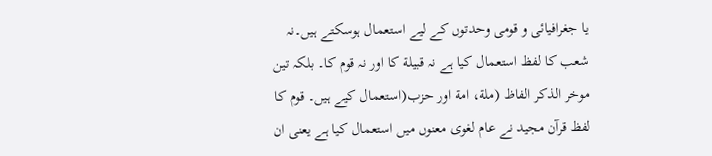یا جغرافیائی و قومی وحدتوں کے لیے استعمال ہوسکتے ہیں۔نہ شعب کا لفظ استعمال کیا ہے نہ قبیلة کا اور نہ قوم کا۔ بلکہ تین موخر الذکر الفاظ (ملة، امة اور حزب(استعمال کیے ہیں۔ قوم کا لفظ قرآن مجید نے عام لغوی معنوں میں استعمال کیا ہے یعنی ان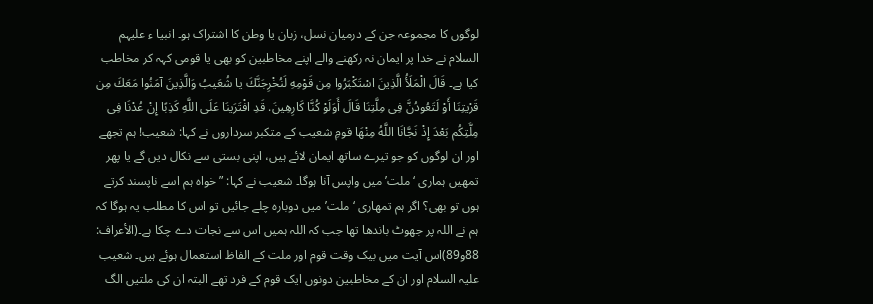لوگوں کا مجموعہ جن کے درمیان نسل، زبان یا وطن کا اشتراک ہو۔ انبیا ء علیہم السلام نے خدا پر ایمان نہ رکھنے والے اپنے مخاطبین کو بھی یا قومی کہہ کر مخاطب کیا ہے۔ قَالَ الْمَلَأُ الَّذِینَ اسْتَكْبَرُوا مِن قَوْمِهِ لَنُخْرِجَنَّكَ یا شُعَیبُ وَالَّذِینَ آمَنُوا مَعَكَ مِن قَرْیتِنَا أَوْ لَتَعُودُنَّ فِی مِلَّتِنَا قَالَ أَوَلَوْ كُنَّا كَارِهِینَ. قَدِ افْتَرَینَا عَلَى اللَّهِ كَذِبًا إِنْ عُدْنَا فِی مِلَّتِكُم بَعْدَ إِذْ نَجَّانَا اللَّهُ مِنْهَا قومِ شعیب کے متکبر سرداروں نے کہا: شعیب! ہم تجھے اور ان لوگوں کو جو تیرے ساتھ ایمان لائے ہیں، اپنی بستی سے نکال دیں گے یا پھر تمھیں ہماری ‘ملت’ میں واپس آنا ہوگا۔ شعیب نے کہا: ”خواہ ہم اسے ناپسند کرتے ہوں تو بھی؟ اگر ہم تمھاری ‘ملت’ میں دوبارہ چلے جائیں تو اس کا مطلب یہ ہوگا کہ ہم نے اللہ پر جھوٹ باندھا تھا جب کہ اللہ ہمیں اس سے نجات دے چکا ہے۔(الأعراف: 88و89)اس آیت میں بیک وقت قوم اور ملت کے الفاظ استعمال ہوئے ہیں۔ شعیب علیہ السلام اور ان کے مخاطبین دونوں ایک قوم کے فرد تھے البتہ ان کی ملتیں الگ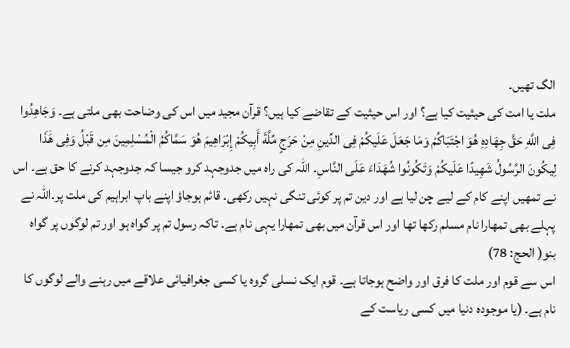الگ تھیں۔
ملت یا امت کی حیثیت کیا ہے؟ اور اس حیثیت کے تقاضے کیا ہیں؟ قرآن مجید میں اس کی وضاحت بھی ملتی ہے۔ وَجَاهِدُوا فِی اللَّهِ حَقَّ جِهَادِهِ هُوَ اجْتَبَاكُمْ وَمَا جَعَلَ عَلَیكُمْ فِی الدِّینِ مِنْ حَرَجٍ مِّلَّةَ أَبِیكُمْ إِبْرَاهِیمَ هُوَ سَمَّاكُمُ الْمُسْلِمِینَ مِن قَبْلُ وَفِی هَٰذَا لِیكُونَ الرَّسُولُ شَهِیدًا عَلَیكُمْ وَتَكُونُوا شُهَدَاءَ عَلَى النَّاسِ۔ اللہ کی راہ میں جدوجہد کرو جیسا کہ جدوجہد کرنے کا حق ہے۔ اس نے تمھیں اپنے کام کے لیے چن لیا ہے اور دین تم پر کوئی تنگی نہیں رکھی۔ قائم ہوجاؤ اپنے باپ ابراہیم کی ملت پر۔اللہ نے پہلے بھی تمھارا نام مسلم رکھا تھا اور اس قرآن میں بھی تمھارا یہی نام ہے۔ تاکہ رسول تم پر گواہ ہو اور تم لوگوں پر گواہ بنو( الحج: 78)
اس سے قوم اور ملت کا فرق اور واضح ہوجاتا ہے۔ قوم ایک نسلی گروہ یا کسی جغرافیائی علاقے میں رہنے والے لوگوں کا نام ہے۔ (یا موجودہ دنیا میں کسی ریاست کے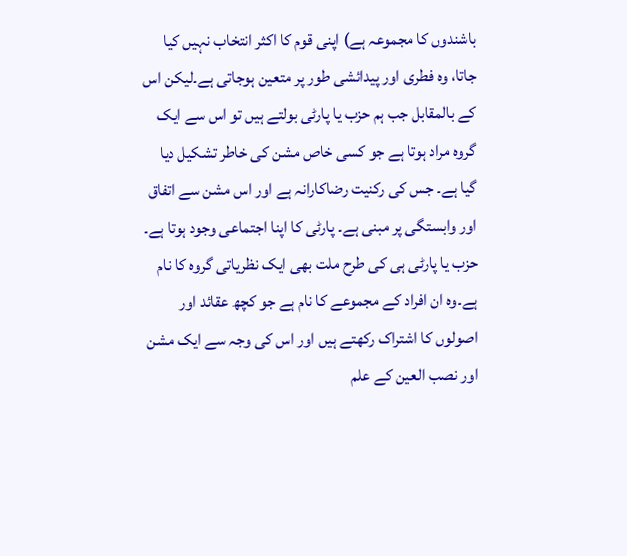باشندوں کا مجموعہ ہے) اپنی قوم کا اکثر انتخاب نہیں کیا جاتا، وہ فطری اور پیدائشی طور پر متعین ہوجاتی ہے۔لیکن اس کے بالمقابل جب ہم حزب یا پارٹی بولتے ہیں تو اس سے ایک گروہ مراد ہوتا ہے جو کسی خاص مشن کی خاطر تشکیل دیا گیا ہے۔ جس کی رکنیت رضاکارانہ ہے اور اس مشن سے اتفاق اور وابستگی پر مبنی ہے۔ پارٹی کا اپنا اجتماعی وجود ہوتا ہے۔ حزب یا پارٹی ہی کی طرح ملت بھی ایک نظریاتی گروہ کا نام ہے۔وہ ان افراد کے مجموعے کا نام ہے جو کچھ عقائد اور اصولوں کا اشتراک رکھتے ہیں اور اس کی وجہ سے ایک مشن اور نصب العین کے علم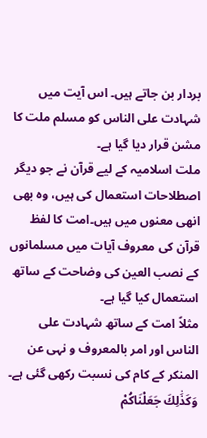بردار بن جاتے ہیں۔ اس آیت میں شہادت علی الناس کو مسلم ملت کا مشن قرار دیا گیا ہے۔
ملت اسلامیہ کے لیے قرآن نے جو دیگر اصطلاحات استعمال کی ہیں، وہ بھی انھی معنوں میں ہیں۔امت کا لفظ قرآن کی معروف آیات میں مسلمانوں کے نصب العین کی وضاحت کے ساتھ استعمال کیا گیا ہے۔
مثلاً امت کے ساتھ شہادت علی الناس اور امر بالمعروف و نہی عن المنکر کے کام کی نسبت رکھی گئی ہے۔ وَكَذَٰلِكَ جَعَلْنَاكُمْ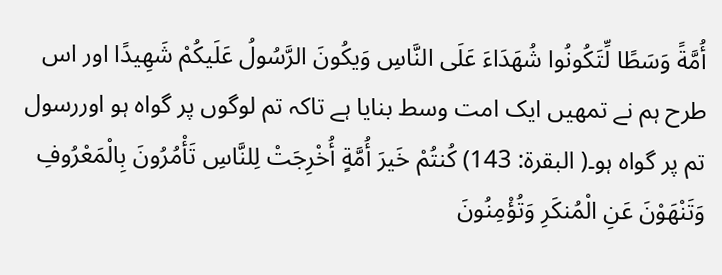أُمَّةً وَسَطًا لِّتَكُونُوا شُهَدَاءَ عَلَى النَّاسِ وَیكُونَ الرَّسُولُ عَلَیكُمْ شَهِیدًا اور اس طرح ہم نے تمھیں ایک امت وسط بنایا ہے تاکہ تم لوگوں پر گواہ ہو اوررسول تم پر گواہ ہو۔( البقرة: 143) كُنتُمْ خَیرَ أُمَّةٍ أُخْرِجَتْ لِلنَّاسِ تَأْمُرُونَ بِالْمَعْرُوفِ وَتَنْهَوْنَ عَنِ الْمُنكَرِ وَتُؤْمِنُونَ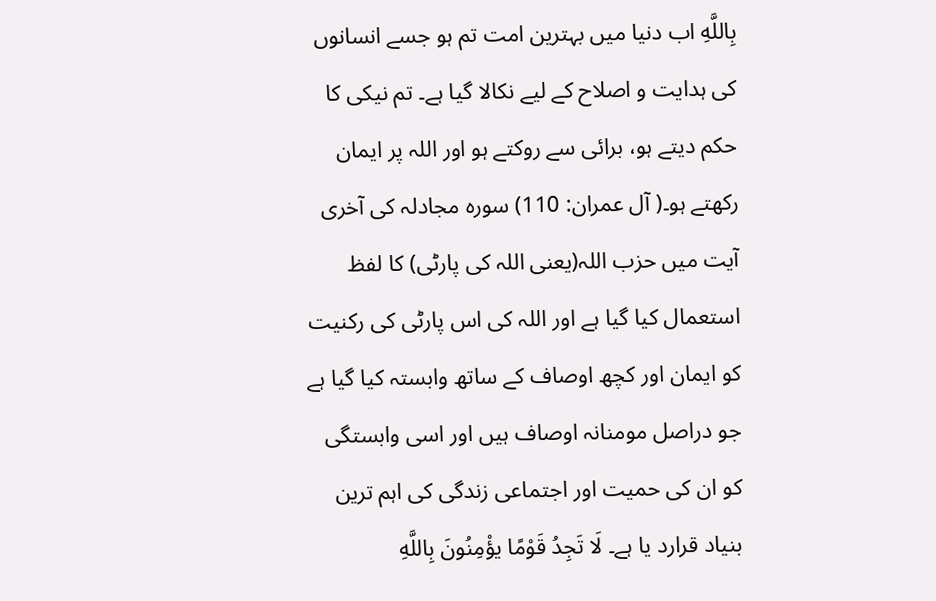بِاللَّهِ اب دنیا میں بہترین امت تم ہو جسے انسانوں کی ہدایت و اصلاح کے لیے نکالا گیا ہے۔ تم نیکی کا حکم دیتے ہو، برائی سے روکتے ہو اور اللہ پر ایمان رکھتے ہو۔( آل عمران: 110) سورہ مجادلہ کی آخری آیت میں حزب اللہ(یعنی اللہ کی پارٹی) کا لفظ استعمال کیا گیا ہے اور اللہ کی اس پارٹی کی رکنیت کو ایمان اور کچھ اوصاف کے ساتھ وابستہ کیا گیا ہے جو دراصل مومنانہ اوصاف ہیں اور اسی وابستگی کو ان کی حمیت اور اجتماعی زندگی کی اہم ترین بنیاد قرارد یا ہے۔ لَا تَجِدُ قَوْمًا یؤْمِنُونَ بِاللَّهِ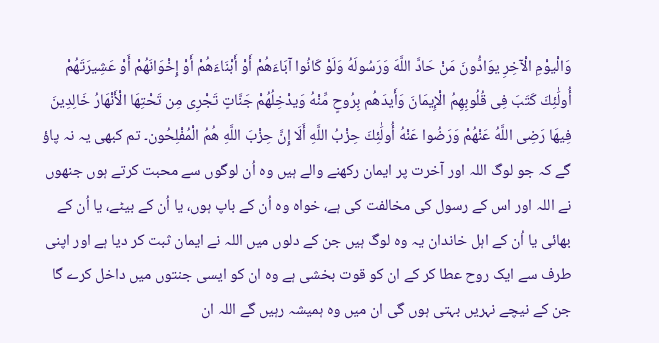وَالْیوْمِ الْآخِرِ یوَادُّونَ مَنْ حَادَّ اللَّهَ وَرَسُولَهُ وَلَوْ كَانُوا آبَاءَهُمْ أَوْ أَبْنَاءَهُمْ أَوْ إِخْوَانَهُمْ أَوْ عَشِیرَتَهُمْ أُولَٰئِكَ كَتَبَ فِی قُلُوبِهِمُ الْإِیمَانَ وَأَیدَهُم بِرُوحٍ مِّنْهُ وَیدْخِلُهُمْ جَنَّاتٍ تَجْرِی مِن تَحْتِهَا الْأَنْهَارُ خَالِدِینَ فِیهَا رَضِی اللَّهُ عَنْهُمْ وَرَضُوا عَنْهُ أُولَٰئِكَ حِزْبُ اللَّهِ أَلَا إِنَّ حِزْبَ اللَّهِ هُمُ الْمُفْلِحُون۔ تم کبھی یہ نہ پاؤ گے کہ جو لوگ اللہ اور آخرت پر ایمان رکھنے والے ہیں وہ اُن لوگوں سے محبت کرتے ہوں جنھوں نے اللہ اور اس کے رسول کی مخالفت کی ہے، خواہ وہ اُن کے باپ ہوں، یا اُن کے بیٹے، یا اُن کے بھائی یا اُن کے اہل خاندان یہ وہ لوگ ہیں جن کے دلوں میں اللہ نے ایمان ثبت کر دیا ہے اور اپنی طرف سے ایک روح عطا کر کے ان کو قوت بخشی ہے وہ ان کو ایسی جنتوں میں داخل کرے گا جن کے نیچے نہریں بہتی ہوں گی ان میں وہ ہمیشہ رہیں گے اللہ ان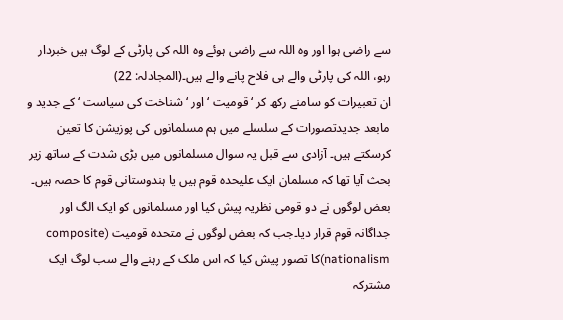سے راضی ہوا اور وہ اللہ سے راضی ہوئے وہ اللہ کی پارٹی کے لوگ ہیں خبردار رہو، اللہ کی پارٹی والے ہی فلاح پانے والے ہیں۔(المجادلہ: 22)
ان تعبیرات کو سامنے رکھ کر ‘قومیت ‘ اور ‘شناخت کی سیاست ‘ کے جدید و مابعد جدیدتصورات کے سلسلے میں ہم مسلمانوں کی پوزیشن کا تعین کرسکتے ہیں۔ آزادی سے قبل یہ سوال مسلمانوں میں بڑی شدت کے ساتھ زیر بحث آیا تھا کہ مسلمان ایک علیحدہ قوم ہیں یا ہندوستانی قوم کا حصہ ہیں۔ بعض لوگوں نے دو قومی نظریہ پیش کیا اور مسلمانوں کو ایک الگ اور جداگانہ قوم قرار دیا۔جب کہ بعض لوگوں نے متحدہ قومیت (composite nationalism)کا تصور پیش کیا کہ اس ملک کے رہنے والے سب لوگ ایک مشترکہ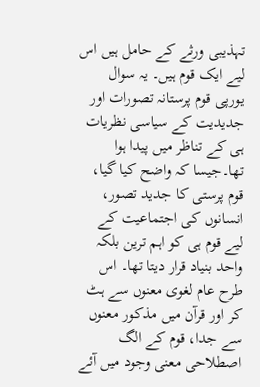تہذیبی ورثے کے حامل ہیں اس لیے ایک قوم ہیں۔ یہ سوال یورپی قوم پرستانہ تصورات اور جدیدیت کے سیاسی نظریات ہی کے تناظر میں پیدا ہوا تھا۔جیسا کہ واضح کیا گیا، قوم پرستی کا جدید تصور، انسانوں کی اجتماعیت کے لیے قوم ہی کو اہم ترین بلکہ واحد بنیاد قرار دیتا تھا۔ اس طرح عام لغوی معنوں سے ہٹ کر اور قرآن میں مذکور معنوں سے جدا، قوم کے الگ اصطلاحی معنی وجود میں آئے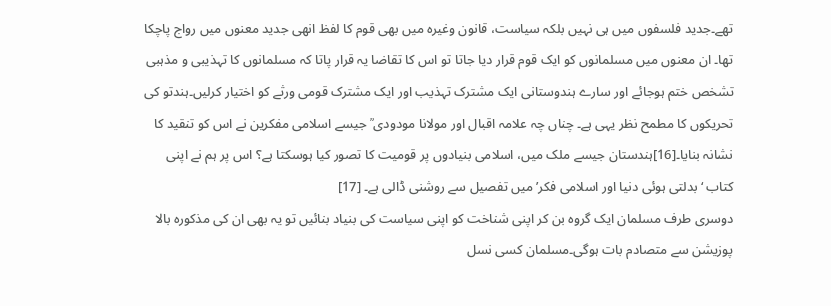تھے۔جدید فلسفوں میں ہی نہیں بلکہ سیاست، قانون وغیرہ میں بھی قوم کا لفظ انھی جدید معنوں میں رواج پاچکا تھا۔ ان معنوں میں مسلمانوں کو ایک قوم قرار دیا جاتا تو اس کا تقاضا یہ قرار پاتا کہ مسلمانوں کا تہذیبی و مذہبی تشخص ختم ہوجائے اور سارے ہندوستانی ایک مشترک تہذیب اور ایک مشترک قومی ورثے کو اختیار کرلیں۔ہندتو کی تحریکوں کا مطمح نظر یہی ہے۔ چناں چہ علامہ اقبال اور مولانا مودودی ؒ جیسے اسلامی مفکرین نے اس کو تنقید کا نشانہ بنایا۔[16]ہندستان جیسے ملک میں، اسلامی بنیادوں پر قومیت کا تصور کیا ہوسکتا ہے؟ اس پر ہم نے اپنی کتاب ‘بدلتی ہوئی دنیا اور اسلامی فکر’ میں تفصیل سے روشنی ڈالی ہے۔ [17]
دوسری طرف مسلمان ایک گروہ بن کر اپنی شناخت کو اپنی سیاست کی بنیاد بنائیں تو یہ بھی ان کی مذکورہ بالا پوزیشن سے متصادم بات ہوگی۔مسلمان کسی نسل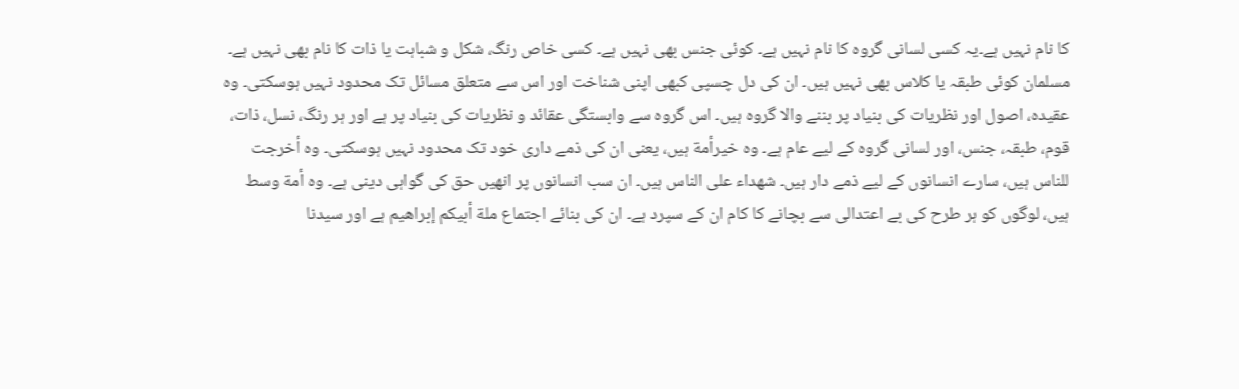کا نام نہیں ہے۔یہ کسی لسانی گروہ کا نام نہیں ہے۔ کوئی جنس بھی نہیں ہے۔ کسی خاص رنگ، شکل و شباہت یا ذات کا نام بھی نہیں ہے۔ مسلمان کوئی طبقہ یا کلاس بھی نہیں ہیں۔ ان کی دل چسپی کبھی اپنی شناخت اور اس سے متعلق مسائل تک محدود نہیں ہوسکتی۔ وہ عقیدہ، اصول اور نظریات کی بنیاد پر بننے والا گروہ ہیں۔ اس گروہ سے وابستگی عقائد و نظریات کی بنیاد پر ہے اور ہر رنگ، نسل، ذات، قوم، طبقہ، جنس، اور لسانی گروہ کے لیے عام ہے۔ وہ خیرأمة ہیں، یعنی ان کی ذمے داری خود تک محدود نہیں ہوسکتی۔ وہ أخرجت للناس ہیں، سارے انسانوں کے لیے ذمے دار ہیں۔ شهداء على الناس ہیں۔ ان سب انسانوں پر انھیں حق کی گواہی دینی ہے۔ وہ أمة وسط ہیں، لوگوں کو ہر طرح کی بے اعتدالی سے بچانے کا کام ان کے سپرد ہے۔ ان كی بنائے اجتماع ملة أبیكم إبراهیم ہے اور سیدنا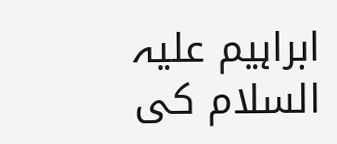ابراہیم علیہ السلام کی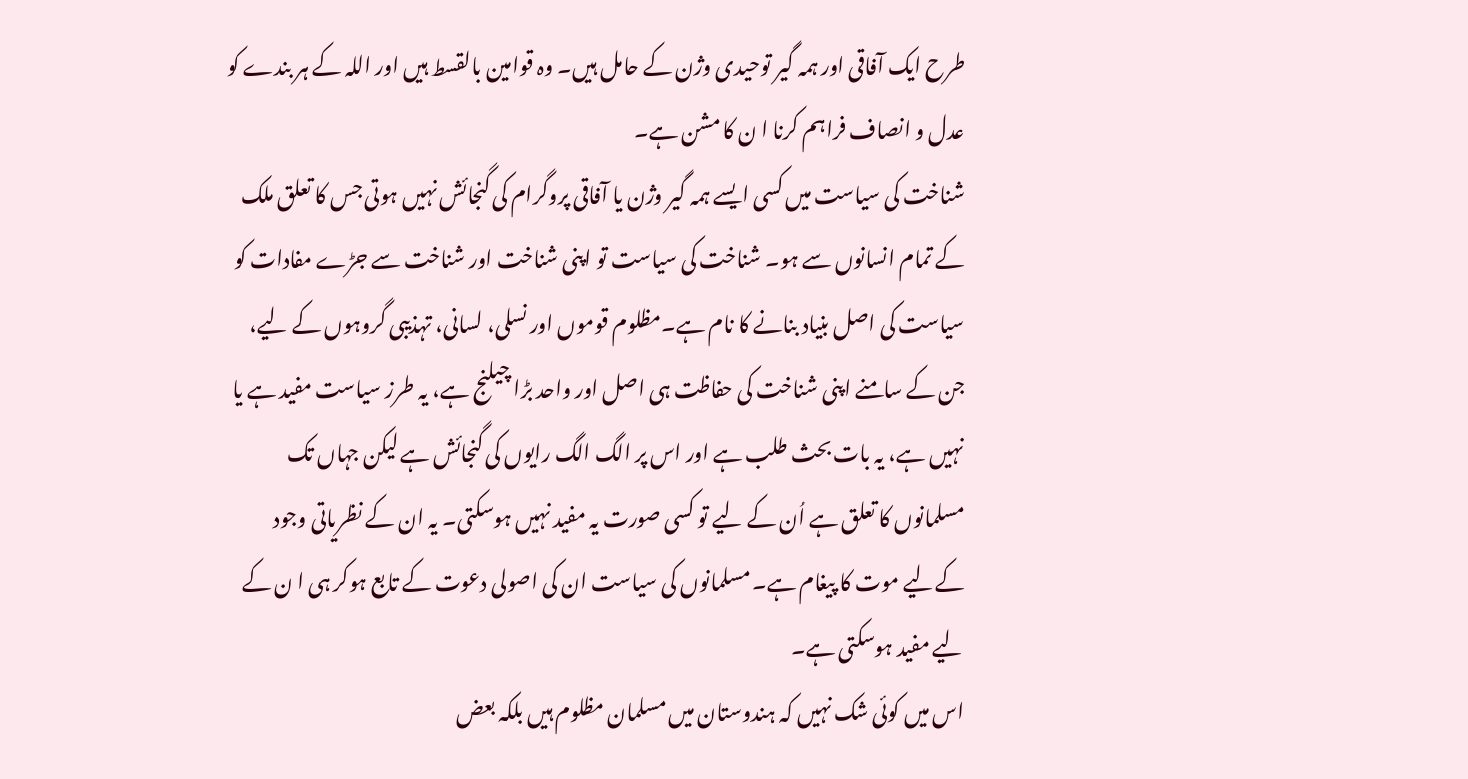طرح ایک آفاقی اور ہمہ گیر توحیدی وژن کے حامل ہیں۔ وہ قوامین بالقسط ہیں اور اللہ کے ہر بندے کو عدل و انصاف فراہم کرنا ا ن کا مشن ہے۔
شناخت کی سیاست میں کسی ایسے ہمہ گیر وژن یا آفاقی پروگرام کی گنجائش نہیں ہوتی جس کا تعلق ملک کے تمام انسانوں سے ہو۔ شناخت کی سیاست تو اپنی شناخت اور شناخت سے جڑے مفادات کو سیاست کی اصل بنیاد بنانے کا نام ہے۔مظلوم قوموں اور نسلی، لسانی، تہذیبی گروہوں کے لیے، جن کے سامنے اپنی شناخت کی حفاظت ہی اصل اور واحد بڑا چیلنج ہے، یہ طرز سیاست مفید ہے یا نہیں ہے، یہ بات بحث طلب ہے اور اس پر الگ الگ رایوں کی گنجائش ہے لیکن جہاں تک مسلمانوں کا تعلق ہے اُن کے لیے تو کسی صورت یہ مفید نہیں ہوسکتی۔ یہ ان کے نظریاتی وجود کےلیے موت کا پیغام ہے۔ مسلمانوں کی سیاست ان کی اصولی دعوت کے تابع ہوکر ہی ا ن کے لیے مفید ہوسکتی ہے۔
اس میں کوئی شک نہیں کہ ہندوستان میں مسلمان مظلوم ہیں بلکہ بعض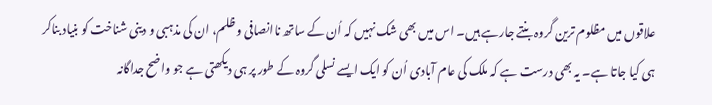علاقوں میں مظلوم ترین گروہ بنتے جارہے ہیں۔ اس میں بھی شک نہیں کہ اُن کے ساتھ ناانصافی و ظلم، ان کی مذہبی و دینی شناخت کو بنیاد بناکر ہی کیا جاتا ہے۔ یہ بھی درست ہے کہ ملک کی عام آبادی اُن کو ایک ایسے نسلی گروہ کے طور پر ہی دیکھتی ہے جو واضح جداگانہ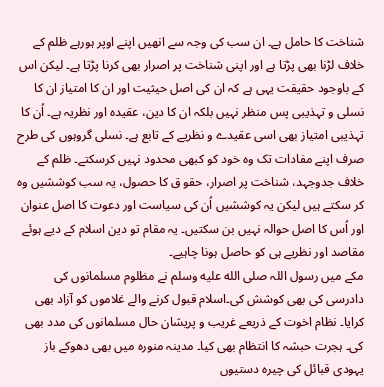شناخت کا حامل ہے۔ ان سب کی وجہ سے انھیں اپنے اوپر ہورہے ظلم کے خلاف لڑنا بھی پڑتا ہے اور اپنی شناخت پر اصرار بھی کرنا پڑتا ہے۔ لیکن اس کے باوجود حقیقت یہی ہے کہ ان کی اصل حیثیت اور ان کا امتیاز ان کا نسلی و تہذیبی پس منظر نہیں بلکہ ان کا دین، عقیدہ اور نظریہ ہے۔ اُن کا تہذیبی امتیاز بھی اسی عقیدے و نظریے کے تابع ہے۔ نسلی گروہوں کی طرح صرف اپنے مفادات تک وہ خود کو کبھی محدود نہیں کرسکتے۔ ظلم کے خلاف جدوجہد، شناخت پر اصرار، حقو ق کا حصول، یہ سب کوششیں وہ کر سکتے ہیں لیکن یہ کوششیں اُن کی سیاست اور دعوت کا اصل عنوان اور اُس کا اصل حوالہ نہیں بن سکتیں۔ یہ مقام تو دین اسلام کے دیے ہوئے مقاصد اور نظریے ہی کو حاصل ہونا چاہیے۔
مکے میں رسول اللہ صلى الله عليه وسلم نے مظلوم مسلمانوں کی دادرسی کی بھی کوشش کی۔اسلام قبول کرنے والے غلاموں کو آزاد بھی کرایا۔ نظام اخوت کے ذریعے غریب و پریشان حال مسلمانوں کی مدد بھی کی۔ ہجرت حبشہ کا انتظام بھی کیا۔ مدینہ منورہ میں بھی دھوکے باز یہودی قبائل کی چیرہ دستیوں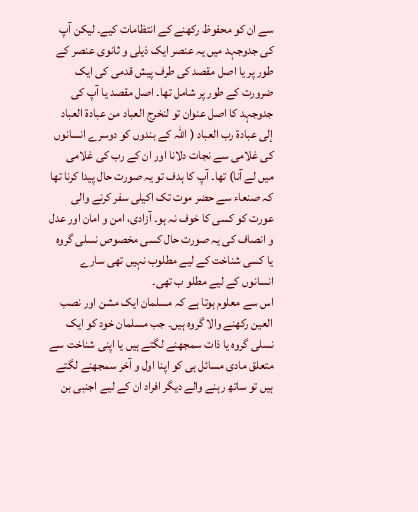سے ان کو محفوظ رکھنے کے انتظامات کیے۔ لیکن آپ کی جدوجہد میں یہ عنصر ایک ذیلی و ثانوی عنصر کے طور پر یا اصل مقصد کی طرف پیش قدمی کی ایک ضرورت کے طور پر شامل تھا۔ اصل مقصد یا آپ کی جدوجہد کا اصل عنوان تو لنخرج العباد من عبادة العباد إلى عبادة رب العباد ( اللہ کے بندوں کو دوسرے انسانوں کی غلامی سے نجات دلانا اور ان کے رب کی غلامی میں لے آنا) تھا۔ آپ کا ہدف تو یہ صورت حال پیدا کرنا تھا کہ صنعاء سے حضر موت تک اکیلی سفر کرنے والی عورت کو کسی کا خوف نہ ہو۔ آزادی، امن و امان اور عدل و انصاف کی یہ صورت حال کسی مخصوص نسلی گروہ یا کسی شناخت کے لیے مطلوب نہیں تھی سارے انسانوں کے لیے مطلو ب تھی۔
اس سے معلوم ہوتا ہے کہ مسلمان ایک مشن اور نصب العین رکھنے والا گروہ ہیں۔ جب مسلمان خود کو ایک نسلی گروہ یا ذات سمجھنے لگتے ہیں یا اپنی شناخت سے متعلق مادی مسائل ہی کو اپنا اول و آخر سمجھنے لگتے ہیں تو ساتھ رہنے والے دیگر افراد ان کے لیے اجنبی بن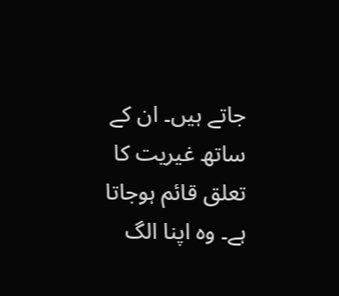جاتے ہیں۔ ان کے ساتھ غیریت کا تعلق قائم ہوجاتا ہے۔ وہ اپنا الگ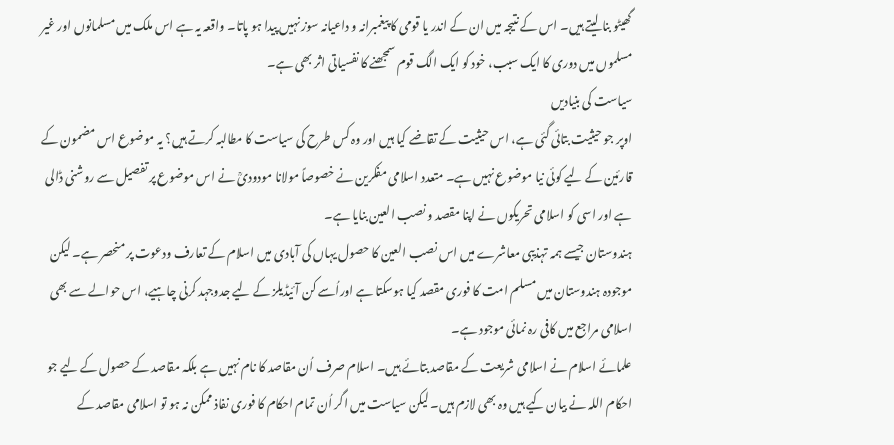گھیٹو بنا لیتے ہیں۔ اس کے نتیجہ میں ان کے اندر یا قومی کا پیغمبرانہ و داعیانہ سوز نہیں پیدا ہو پاتا۔ واقعہ یہ ہے اس ملک میں مسلمانوں اور غیر مسلموں میں دوری کا ایک سبب، خود کو ایک الگ قوم سمجھنے کا نفسیاتی اثر بھی ہے۔
سیاست کی بنیادیں
اوپر جو حیثیت بتائی گئی ہے، اس حیثیت کے تقاضے کیا ہیں اور وہ کس طرح کی سیاست کا مطالبہ کرتے ہیں؟ یہ موضوع اس مضمون کے قارئین کے لیے کوئی نیا موضوع نہیں ہے۔ متعدد اسلامی مفکرین نے خصوصاً مولانا مودودیؒ نے اس موضوع پر تفصیل سے روشنی ڈالی ہے اور اسی کو اسلامی تحریکوں نے اپنا مقصد و نصب العین بنایا ہے۔
ہندوستان جیسے ہمہ تہذیبی معاشرے میں اس نصب العین کا حصول یہاں کی آبادی میں اسلام کے تعارف ودعوت پر منحصر ہے۔ لیکن موجودہ ہندوستان میں مسلم امت کا فوری مقصد کیا ہوسکتا ہے اوراُسے کن آئیڈیلز کے لیے جدوجہد کرنی چاہیے، اس حوالے سے بھی اسلامی مراجع میں کافی رہ نمائی موجود ہے۔
علمائے اسلام نے اسلامی شریعت کے مقاصد بتائے ہیں۔ اسلام صرف اُن مقاصد کا نام نہیں ہے بلکہ مقاصد کے حصول کے لیے جو احکام اللہ نے بیان کیے ہیں وہ بھی لازم ہیں۔ لیکن سیاست میں اگر اُن تمام احکام کا فوری نفاذ ممکن نہ ہو تو اسلامی مقاصد کے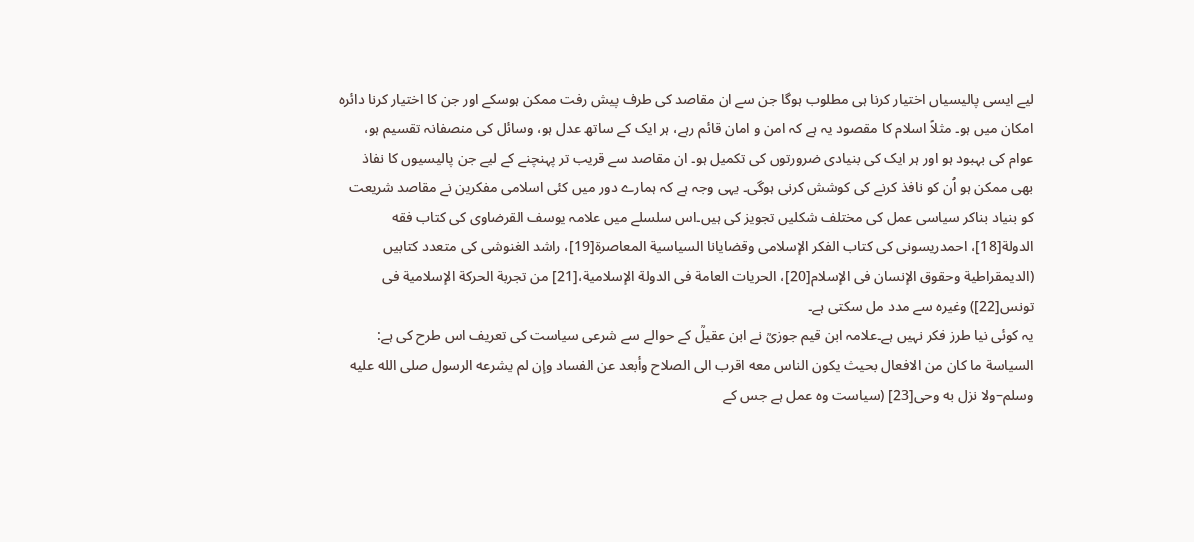لیے ایسی پالیسیاں اختیار کرنا ہی مطلوب ہوگا جن سے ان مقاصد کی طرف پیش رفت ممکن ہوسکے اور جن کا اختیار کرنا دائرہ امکان میں ہو۔ مثلاً اسلام کا مقصود یہ ہے کہ امن و امان قائم رہے، ہر ایک کے ساتھ عدل ہو، وسائل کی منصفانہ تقسیم ہو، عوام کی بہبود ہو اور ہر ایک کی بنیادی ضرورتوں کی تکمیل ہو۔ ان مقاصد سے قریب تر پہنچنے کے لیے جن پالیسیوں کا نفاذ بھی ممکن ہو اُن کو نافذ کرنے کی کوشش کرنی ہوگی۔ یہی وجہ ہے کہ ہمارے دور میں کئی اسلامی مفکرین نے مقاصد شریعت کو بنیاد بناکر سیاسی عمل کی مختلف شکلیں تجویز کی ہیں۔اس سلسلے میں علامہ یوسف القرضاوی کی کتاب فقه الدولة[18]، احمدریسونی کی کتاب الفكر الإسلامی وقضایانا السیاسیة المعاصرة[19]، راشد الغنوشی کی متعدد کتابیں (الدیمقراطیة وحقوق الإنسان فی الإسلام[20]، الحریات العامة فی الدولة الإسلامیة،[21] من تجربة الحركة الإسلامیة فی تونس[22]) وغیرہ سے مدد مل سکتی ہے۔
یہ کوئی نیا طرز فکر نہیں ہے۔علامہ ابن قیم جوزیؒ نے ابن عقیلؒ کے حوالے سے شرعی سیاست کی تعریف اس طرح کی ہے:
السیاسة ما كان من الافعال بحیث یكون الناس معه اقرب الى الصلاح وأبعد عن الفساد وإن لم یشرعه الرسول صلى الله عليه وسلم–ولا نزل به وحی[23] (سیاست وہ عمل ہے جس کے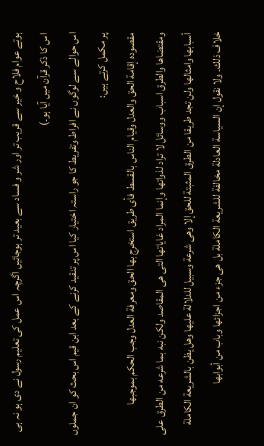ہوتے عوام فلاح و خیر سے قریب تر اور شر و فساد سے بعید تر ہوجائیں اگرچہ اس عمل کی تعلیم رسول نے دی ہو نہ ہی اس کا ذکر قرآن میں آیا ہو۔)
اس حوالے سے لوگوں نے افراط وتفریط کا جو راستہ اختیار کیا اس پر تنقید کرنے کے بعد ابن قیم اس بحث کو ان جملوں پر مکمل کرتے ہیں:
مقصوده إقامة الحق والعدل وقیام الناس بالقسط فأی طریق استخرج بها الحق ومعرفة العدل وجب الحكم بموجبها ومقتضاها والطرق اسباب ووسائل لا تراد لذواتها وإنما المراد غایاتها التی هی المقاصد ولكن نبه بما شرعه من الطرق على أسبابها وامثالها ولن تجد طریقا من الطرق المثبتة للحق إلا وهی شرعة وسبیل للدلالة علیها وهل یظن بالشریعة الكاملة خلاف ذلك۔ ولا نقول إن السیاسة العادلة مخالفة للشریعة الكاملة بل هی جزء من اجزائها وباب من أبوابها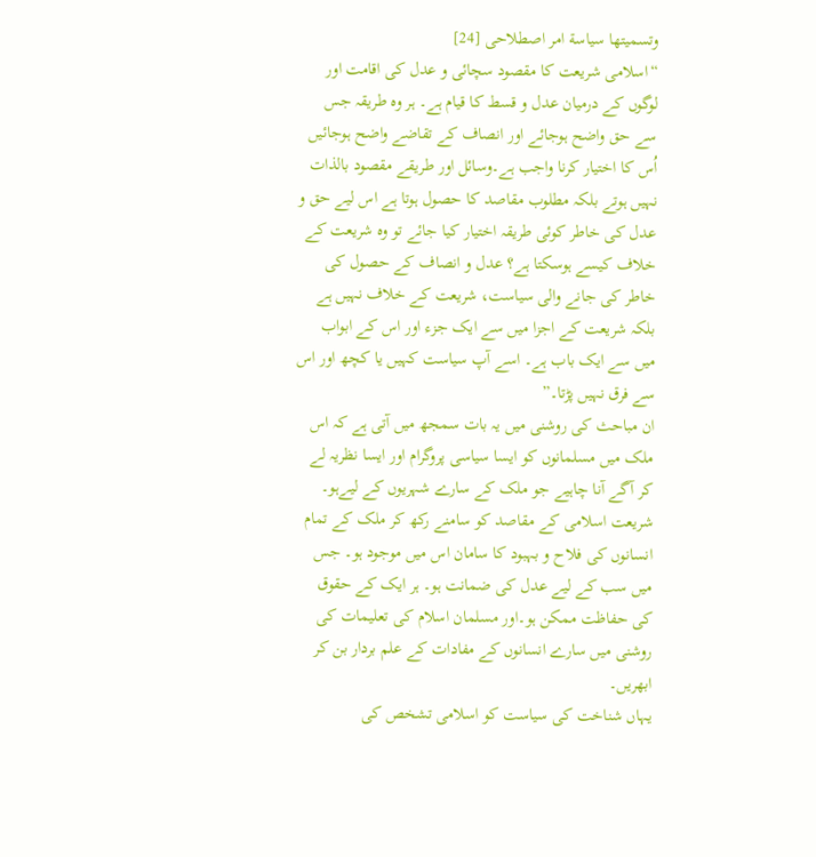وتسمیتها سیاسة امر اصطلاحی [24]
“اسلامی شریعت کا مقصود سچائی و عدل کی اقامت اور لوگوں کے درمیان عدل و قسط کا قیام ہے۔ ہر وہ طریقہ جس سے حق واضح ہوجائے اور انصاف کے تقاضے واضح ہوجائیں اُس کا اختیار کرنا واجب ہے۔وسائل اور طریقے مقصود بالذات نہیں ہوتے بلکہ مطلوب مقاصد کا حصول ہوتا ہے اس لیے حق و عدل کی خاطر کوئی طریقہ اختیار کیا جائے تو وہ شریعت کے خلاف کیسے ہوسکتا ہے؟ عدل و انصاف کے حصول کی خاطر کی جانے والی سیاست، شریعت کے خلاف نہیں ہے بلکہ شریعت کے اجزا میں سے ایک جزء اور اس کے ابواب میں سے ایک باب ہے۔ اسے آپ سیاست کہیں یا کچھ اور اس سے فرق نہیں پڑتا۔”
ان مباحث کی روشنی میں یہ بات سمجھ میں آتی ہے کہ اس ملک میں مسلمانوں کو ایسا سیاسی پروگرام اور ایسا نظریہ لے کر آگے آنا چاہیے جو ملک کے سارے شہریوں کے لیےہو۔ شریعت اسلامی کے مقاصد کو سامنے رکھ کر ملک کے تمام انسانوں کی فلاح و بہبود کا سامان اس میں موجود ہو۔ جس میں سب کے لیے عدل کی ضمانت ہو۔ ہر ایک کے حقوق کی حفاظت ممکن ہو۔اور مسلمان اسلام کی تعلیمات کی روشنی میں سارے انسانوں کے مفادات کے علم بردار بن کر ابھریں۔
یہاں شناخت کی سیاست کو اسلامی تشخص کی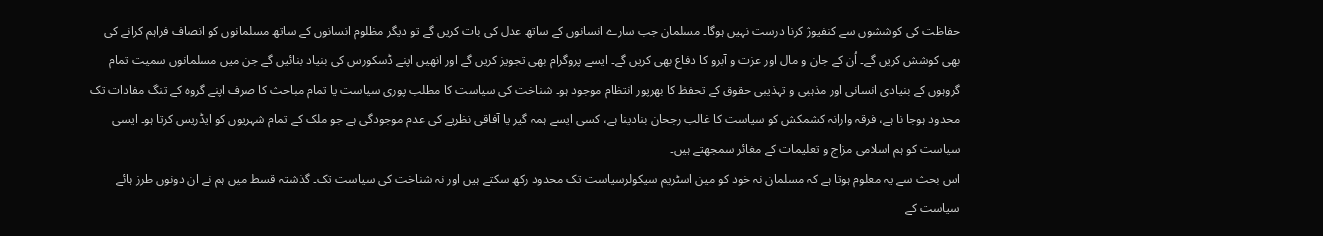حفاظت کی کوششوں سے کنفیوژ کرنا درست نہیں ہوگا۔ مسلمان جب سارے انسانوں کے ساتھ عدل کی بات کریں گے تو دیگر مظلوم انسانوں کے ساتھ مسلمانوں کو انصاف فراہم کرانے کی بھی کوشش کریں گے۔ اُن کے جان و مال اور عزت و آبرو کا دفاع بھی کریں گے۔ ایسے پروگرام بھی تجویز کریں گے اور انھیں اپنے ڈسکورس کی بنیاد بنائیں گے جن میں مسلمانوں سمیت تمام گروہوں کے بنیادی انسانی اور مذہبی و تہذیبی حقوق کے تحفظ کا بھرپور انتظام موجود ہو۔ شناخت کی سیاست کا مطلب پوری سیاست یا تمام مباحث کا صرف اپنے گروہ کے تنگ مفادات تک محدود ہوجا نا ہے، فرقہ وارانہ کشمکش کو سیاست کا غالب رجحان بنادینا ہے، کسی ایسے ہمہ گیر یا آفاقی نظریے کی عدم موجودگی ہے جو ملک کے تمام شہریوں کو ایڈریس کرتا ہو۔ ایسی سیاست کو ہم اسلامی مزاج و تعلیمات کے مغائر سمجھتے ہیں۔
اس بحث سے یہ معلوم ہوتا ہے کہ مسلمان نہ خود کو مین اسٹریم سیکولرسیاست تک محدود رکھ سکتے ہیں اور نہ شناخت کی سیاست تک۔ گذشتہ قسط میں ہم نے ان دونوں طرز ہائے سیاست کے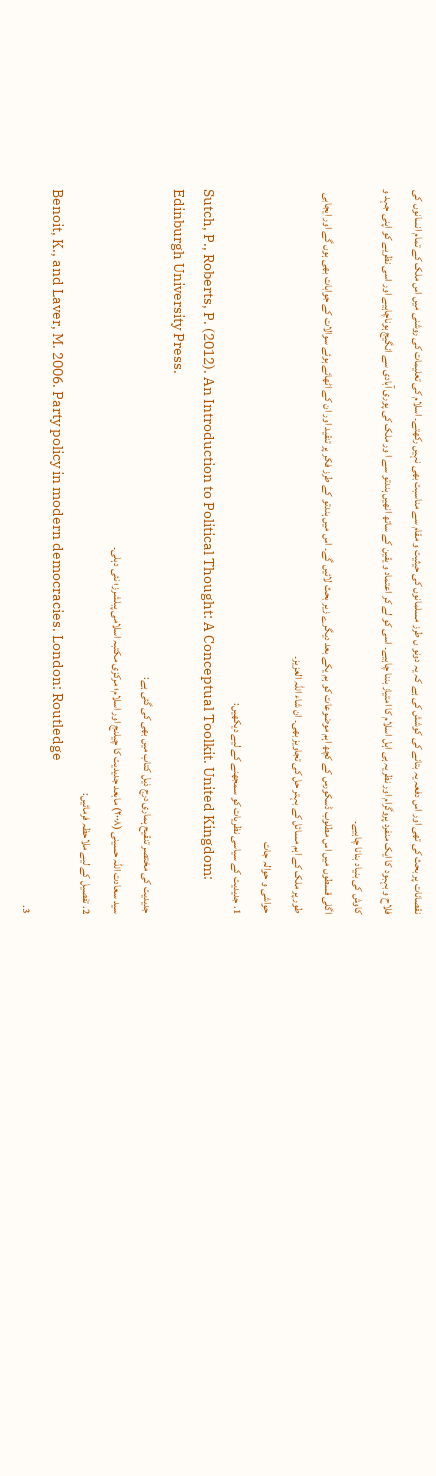نقصانات پر بحث کی تھی اور اس دفعہ یہ بتانے کی کوشش کی ہے کہ یہ دونو ں طرز مسلمانوں کی حیثیت و مقام سے مناسبت بھی نہیں رکھتے۔ اسلام کی تعلیمات کی روشنی میں اس ملک کے تمام انسانوں کی فلاح و بہبود کا ایک منفرد پروگرام اور نظریہ ہی اہل اسلام کا امتیاز بننا چاہیے۔ اسی کو لے کر اعتماد و یقین کے ساتھ انھیں ہندتو سے ا ور ملک کی پوری آبادی سے انگیج ہوناچاہیے اور اسی نظریے کو اپنی جہد و کاوش کی بنیاد بنانا چاہیے۔
اگلی قسطوں میں اس مطلوب ڈسکورس کے کچھ اہم موضوعات کو ہم یکے بعد دیگرے زیر بحث لائیں گے۔ اس میں ہندتو کے طرز فکر پر تنقید اور ان کے اٹھائے ہوئے سوالات کے جوابات بھی ہوں گے اور ایجابی طور پر ملک کے اہم مسائل کے بہتر حل کی تجاویز بھی۔ ان شاء اللہ العزیز۔
حواشی و حوالہ جات
1. جدیدیت کے سیاسی نظریات کو سمجھنے کے لیے دیکھیں:
Sutch, P., Roberts, P. (2012). An Introduction to Political Thought: A Conceptual Toolkit. United Kingdom: Edinburgh University Press.
جدیدیت کی مختصر تنقیح ہماری درج ذیل کتاب میں بھی کی گئی ہے:
سید سعادت اللہ حسینی (۲۰۰۸) مابعد جدیدیت کا چیلنج اور اسلام؛ مرکزی مکتبہ اسلامی پبلشرز؛ نئی دہلی۔
2. تفصیل کے لیے ملاحظہ فرمائیں:
Benoit, K., and Laver, M. 2006. Party policy in modern democracies. London: Routledge
3.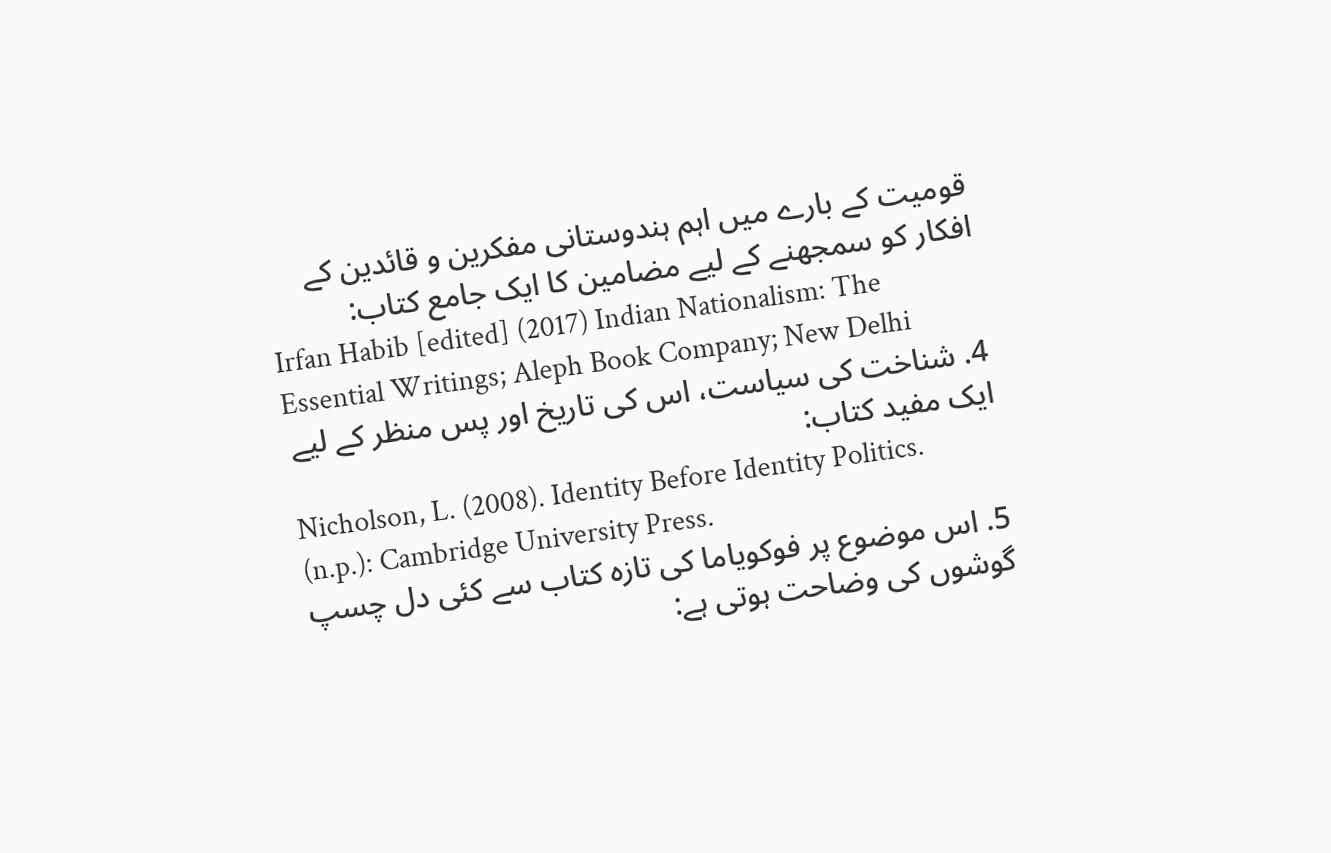قومیت کے بارے میں اہم ہندوستانی مفکرین و قائدین کے افکار کو سمجھنے کے لیے مضامین کا ایک جامع کتاب:
Irfan Habib [edited] (2017) Indian Nationalism: The Essential Writings; Aleph Book Company; New Delhi
4. شناخت کی سیاست، اس کی تاریخ اور پس منظر کے لیے ایک مفید کتاب:
Nicholson, L. (2008). Identity Before Identity Politics. (n.p.): Cambridge University Press.
5. اس موضوع پر فوکویاما کی تازہ کتاب سے کئی دل چسپ گوشوں کی وضاحت ہوتی ہے: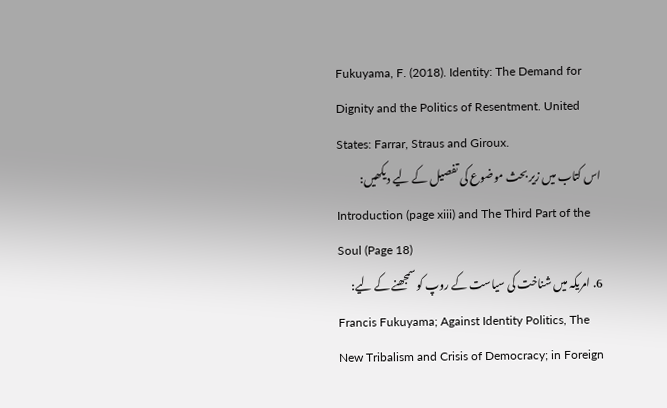Fukuyama, F. (2018). Identity: The Demand for Dignity and the Politics of Resentment. United States: Farrar, Straus and Giroux.
اس کتاب میں زیر بحث موضوع کی تفصیل کے لیے دیکھیں:
Introduction (page xiii) and The Third Part of the Soul (Page 18)
6. امریکہ میں شناخت کی سیاست کے روپ کو سمجھنے کے لیے:
Francis Fukuyama; Against Identity Politics, The New Tribalism and Crisis of Democracy; in Foreign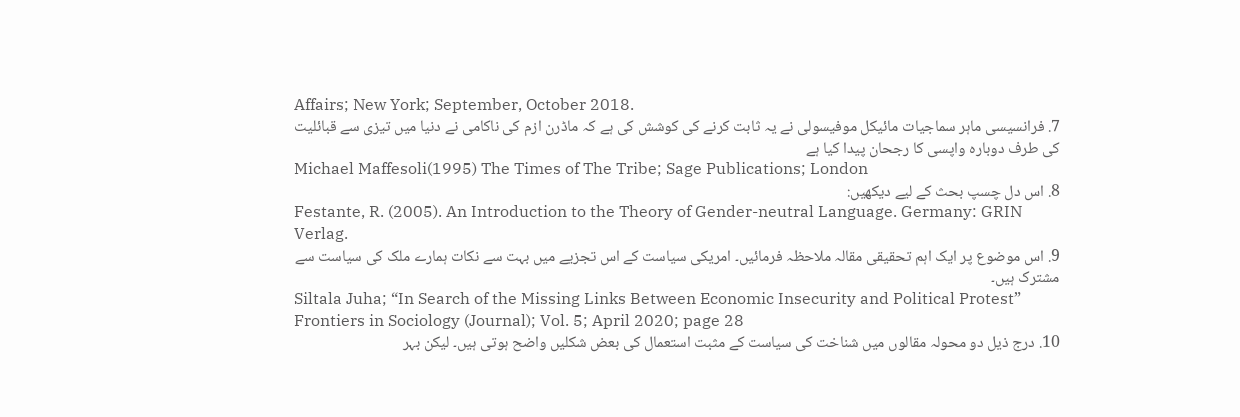Affairs; New York; September, October 2018.
7. فرانسیسی ماہر سماجیات مائیکل موفیسولی نے یہ ثابت کرنے کی کوشش کی ہے کہ ماڈرن ازم کی ناکامی نے دنیا میں تیزی سے قبائلیت کی طرف دوبارہ واپسی کا رجحان پیدا کیا ہے
Michael Maffesoli(1995) The Times of The Tribe; Sage Publications; London
8. اس دل چسپ بحث کے لیے دیکھیں:
Festante, R. (2005). An Introduction to the Theory of Gender-neutral Language. Germany: GRIN Verlag.
9. اس موضوع پر ایک اہم تحقیقی مقالہ ملاحظہ فرمائیں۔ امریکی سیاست کے اس تجزیے میں بہت سے نکات ہمارے ملک کی سیاست سے مشترک ہیں۔
Siltala Juha; “In Search of the Missing Links Between Economic Insecurity and Political Protest” Frontiers in Sociology (Journal); Vol. 5; April 2020; page 28
10. درج ذیل دو محولہ مقالوں میں شناخت کی سیاست کے مثبت استعمال کی بعض شکلیں واضح ہوتی ہیں۔ لیکن بہر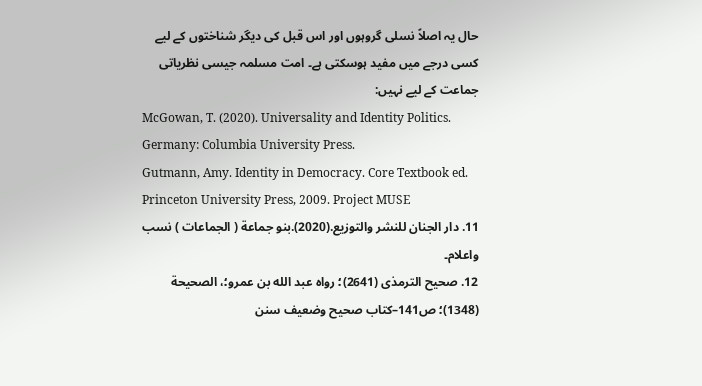حال یہ اصلاً نسلی گروہوں اور اس قبل کی دیگر شناختوں کے لیے کسی درجے میں مفید ہوسکتی ہے۔ امت مسلمہ جیسی نظریاتی جماعت کے لیے نہیں:
McGowan, T. (2020). Universality and Identity Politics. Germany: Columbia University Press.
Gutmann, Amy. Identity in Democracy. Core Textbook ed. Princeton University Press, 2009. Project MUSE
11. دار الجنان للنشر والتوزیع.(2020).بنو جماعة ( الجماعات ) نسب واعلام۔
12. صحیح الترمذی (2641)؛ رواه عبد الله بن عمرو؛، الصحیحة (1348)؛ ص141–كتاب صحیح وضعیف سنن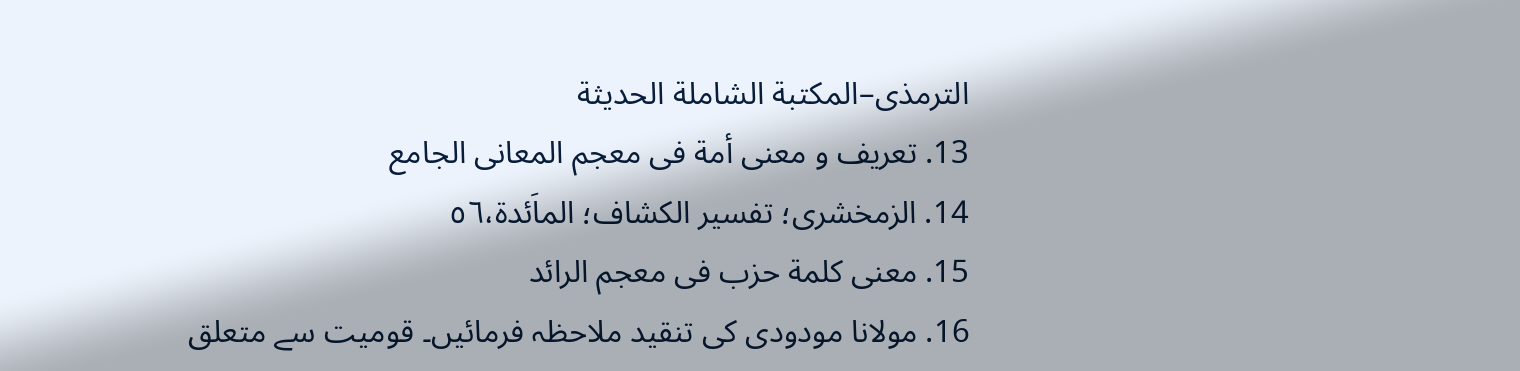الترمذی–المكتبة الشاملة الحدیثة
13. تعریف و معنى أمة فی معجم المعانی الجامع
14. الزمخشری؛ تفسیر الكشاف؛ الماَئدة،٥٦
15. معنى كلمة حزب فی معجم الرائد
16. مولانا مودودی کی تنقید ملاحظہ فرمائیں۔ قومیت سے متعلق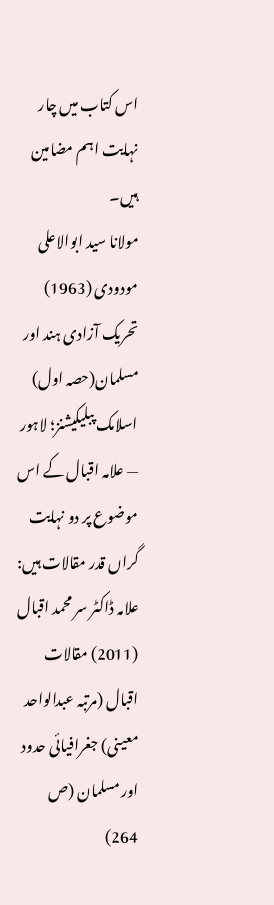اس کتاب میں چار نہایت اہم مضامین ہیں۔
مولانا سید ابوالاعلی مودودی (1963) تحریک آزادی ہند اور مسلمان(حصہ اول) اسلامک پبلیکیشنز؛ لاہور
— علامہ اقبال کے اس موضوع پر دو نہایت گراں قدر مقالات ہیں:
علامہ ڈاکٹر سر محمد اقبال (2011) مقالات اقبال (مرتبہ عبدالواحد معینی) جغرافیائی حدود اور مسلمان (ص 264)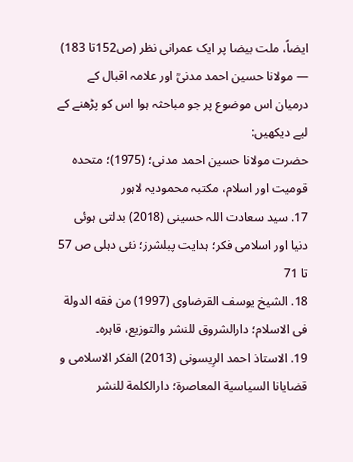ایضاً، ملت بیضا پر ایک عمرانی نظر (ص152تا 183)
— مولانا حسین احمد مدنیؒ اور علامہ اقبال کے درمیان اس موضوع پر جو مباحثہ ہوا اس کو پڑھنے کے لیے دیکھیں:
حضرت مولانا حسین احمد مدنی؛ (1975)؛ متحدہ قومیت اور اسلام، مکتبہ محمودیہ لاہور
17. سید سعادت اللہ حسینی (2018) بدلتی ہوئی دنیا اور اسلامی فکر؛ ہدایت پبلشرز؛ نئی دہلی ص 57 تا 71
18. الشیخ یوسف القرضاوی (1997) من فقه الدولة فی الاسلام؛ دارالشروق للنشر والتوزیع، قاہرہ۔
19. الاستاذ احمد الرِیسونی (2013) الفكر الاسلامی و قضایانا السیاسیة المعاصرة؛ دارالكلمة للنشر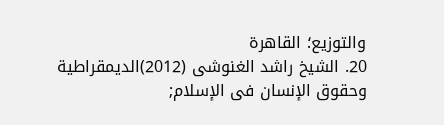والتوزیع؛ القاهرة
20. الشیخ راشد الغنوشی (2012)الدیمقراطیة وحقوق الإنسان فی الإسلام;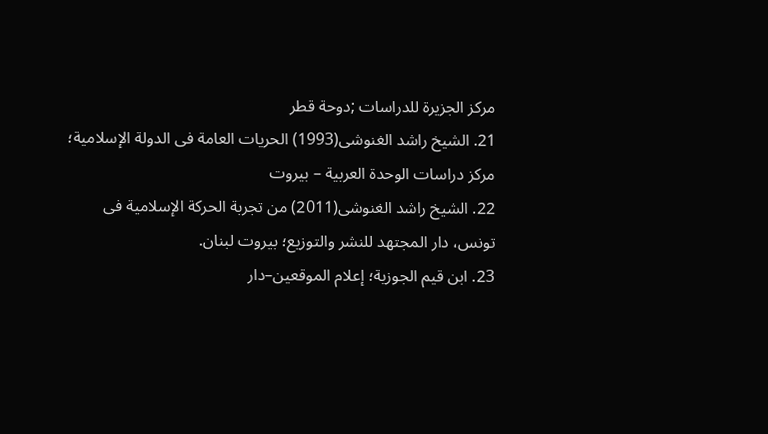مركز الجزیرة للدراسات ;دوحة قطر
21. الشیخ راشد الغنوشی(1993) الحریات العامة فی الدولة الإسلامیة؛ مركز دراسات الوحدة العربیة – بیروت
22. الشیخ راشد الغنوشی(2011) من تجربة الحركة الإسلامیة فی تونس، دار المجتهد للنشر والتوزیع؛ بیروت لبنان.
23. ابن قیم الجوزیة؛ إعلام الموقعین–دار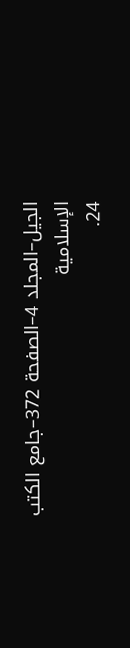الجیل–المجلد 4–الصفحة 372–جامع الكتب الإسلامیة
24.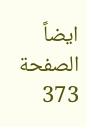ایضاً الصفحة 373